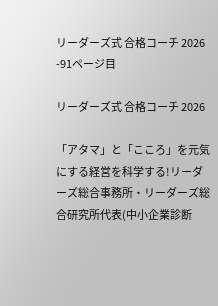リーダーズ式 合格コーチ 2026 -91ページ目

リーダーズ式 合格コーチ 2026

「アタマ」と「こころ」を元気にする経営を科学する!リーダーズ総合事務所・リーダーズ総合研究所代表(中小企業診断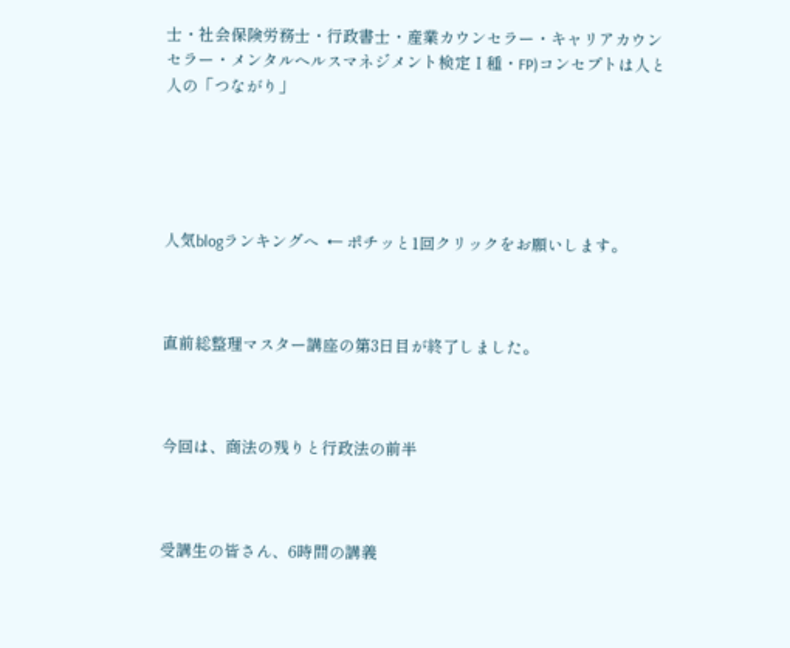士・社会保険労務士・行政書士・産業カウンセラー・キャリアカウンセラー・メンタルヘルスマネジメント検定Ⅰ種・FP)コンセプトは人と人の「つながり」





人気blogランキングへ  ← ポチッと1回クリックをお願いします。



直前総整理マスター講座の第3日目が終了しました。



今回は、商法の残りと行政法の前半



受講生の皆さん、6時間の講義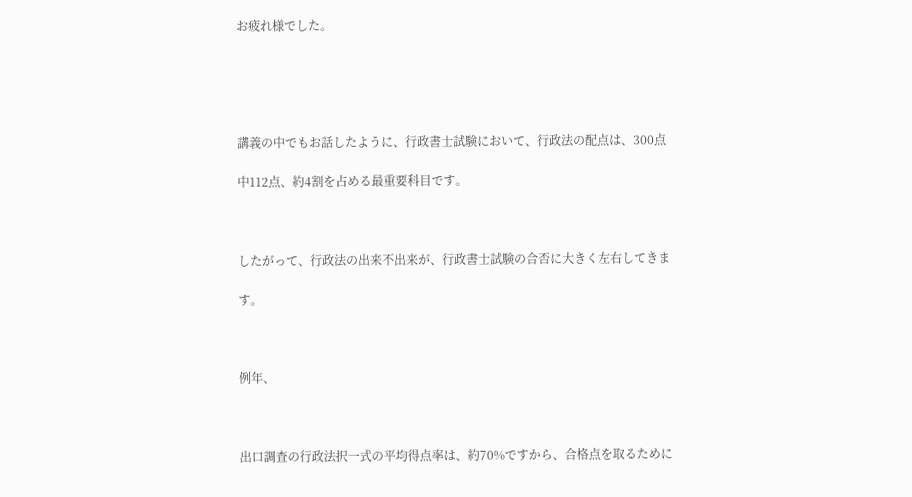お疲れ様でした。





講義の中でもお話したように、行政書士試験において、行政法の配点は、300点

中112点、約4割を占める最重要科目です。



したがって、行政法の出来不出来が、行政書士試験の合否に大きく左右してきま

す。



例年、



出口調査の行政法択一式の平均得点率は、約70%ですから、合格点を取るために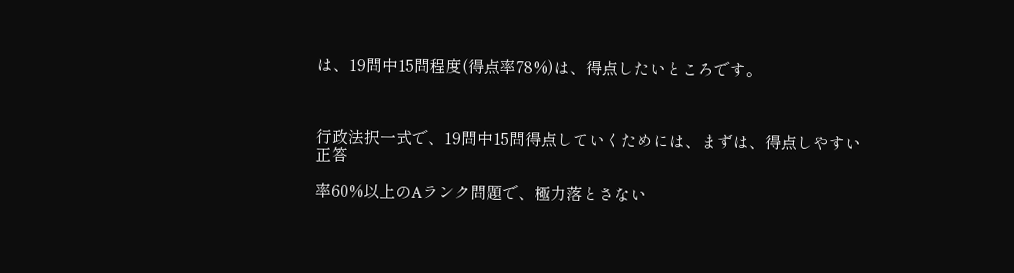は、19問中15問程度(得点率78%)は、得点したいところです。



行政法択一式で、19問中15問得点していくためには、まずは、得点しやすい正答

率60%以上のAランク問題で、極力落とさない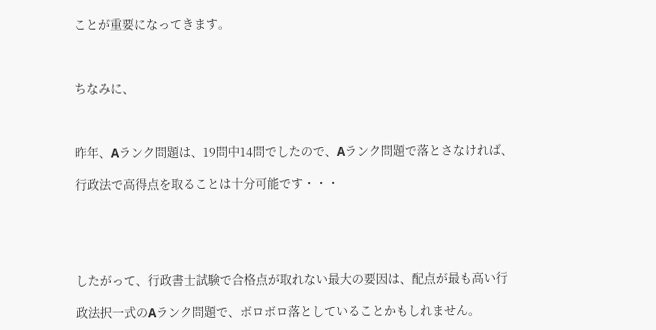ことが重要になってきます。



ちなみに、



昨年、Aランク問題は、19問中14問でしたので、Aランク問題で落とさなければ、

行政法で高得点を取ることは十分可能です・・・





したがって、行政書士試験で合格点が取れない最大の要因は、配点が最も高い行

政法択一式のAランク問題で、ボロボロ落としていることかもしれません。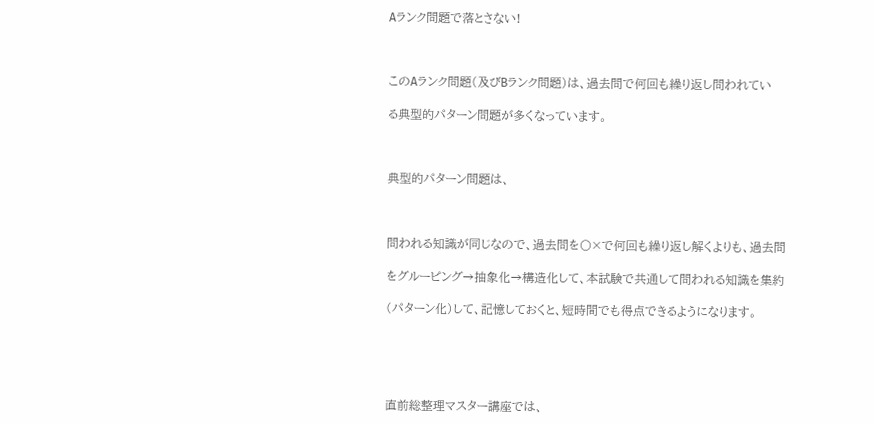Aランク問題で落とさない!



このAランク問題(及びBランク問題)は、過去問で何回も繰り返し問われてい

る典型的パターン問題が多くなっています。



典型的パターン問題は、



問われる知識が同じなので、過去問を〇×で何回も繰り返し解くよりも、過去問

をグルーピング→抽象化→構造化して、本試験で共通して問われる知識を集約

(パターン化)して、記憶しておくと、短時間でも得点できるようになります。





直前総整理マスター講座では、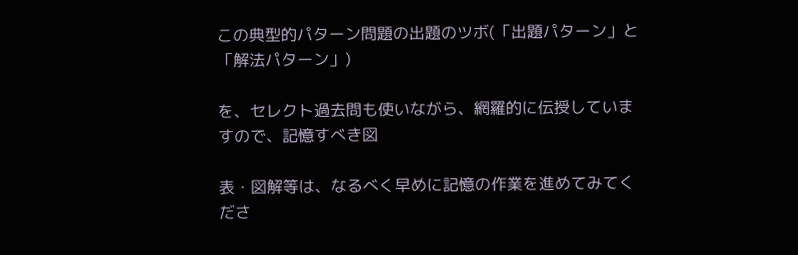この典型的パターン問題の出題のツボ(「出題パターン」と「解法パターン」)

を、セレクト過去問も使いながら、網羅的に伝授していますので、記憶すべき図

表・図解等は、なるべく早めに記憶の作業を進めてみてくださ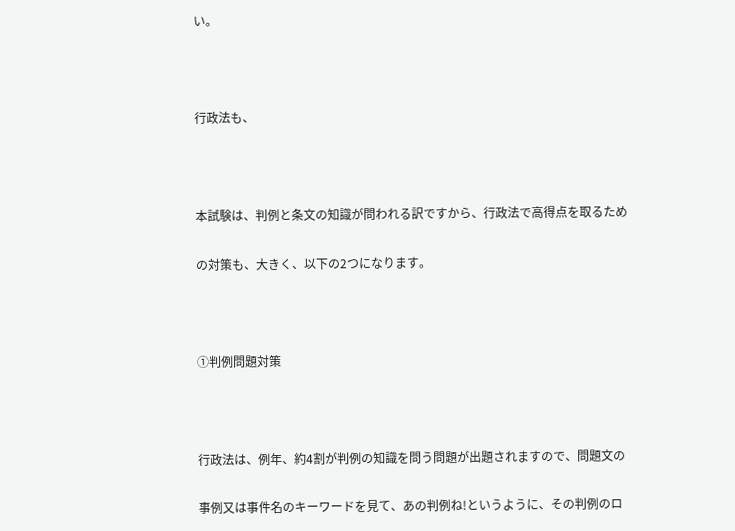い。



行政法も、



本試験は、判例と条文の知識が問われる訳ですから、行政法で高得点を取るため

の対策も、大きく、以下の2つになります。



①判例問題対策



行政法は、例年、約4割が判例の知識を問う問題が出題されますので、問題文の

事例又は事件名のキーワードを見て、あの判例ね!というように、その判例のロ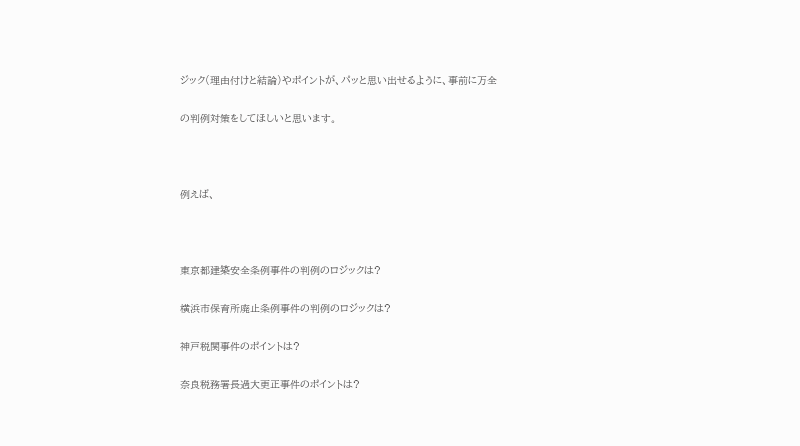ジック(理由付けと結論)やポイントが、パッと思い出せるように、事前に万全

の判例対策をしてほしいと思います。



例えば、



東京都建築安全条例事件の判例のロジックは?

横浜市保育所廃止条例事件の判例のロジックは?

神戸税関事件のポイントは?

奈良税務署長過大更正事件のポイントは?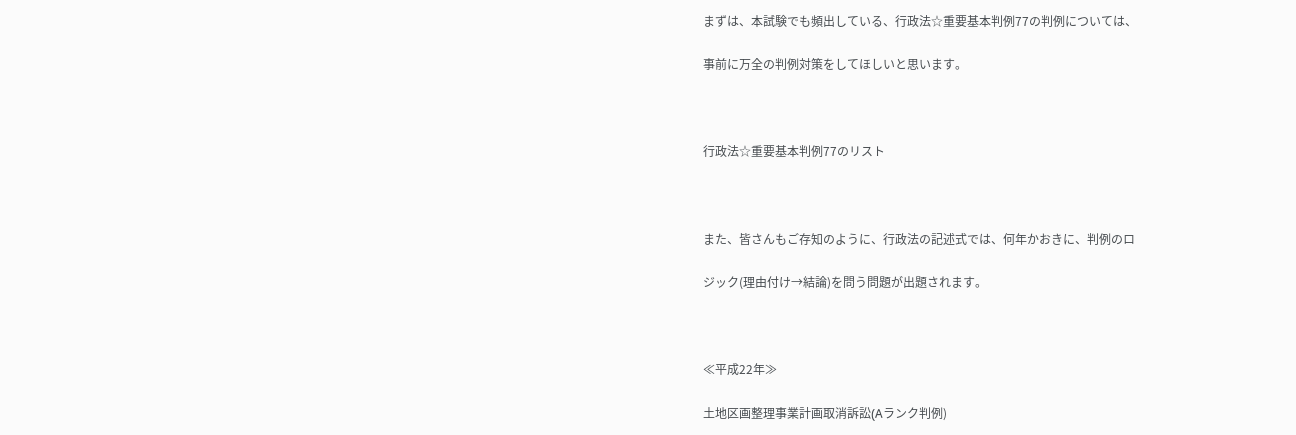まずは、本試験でも頻出している、行政法☆重要基本判例77の判例については、

事前に万全の判例対策をしてほしいと思います。



行政法☆重要基本判例77のリスト



また、皆さんもご存知のように、行政法の記述式では、何年かおきに、判例のロ

ジック(理由付け→結論)を問う問題が出題されます。



≪平成22年≫

土地区画整理事業計画取消訴訟(Aランク判例)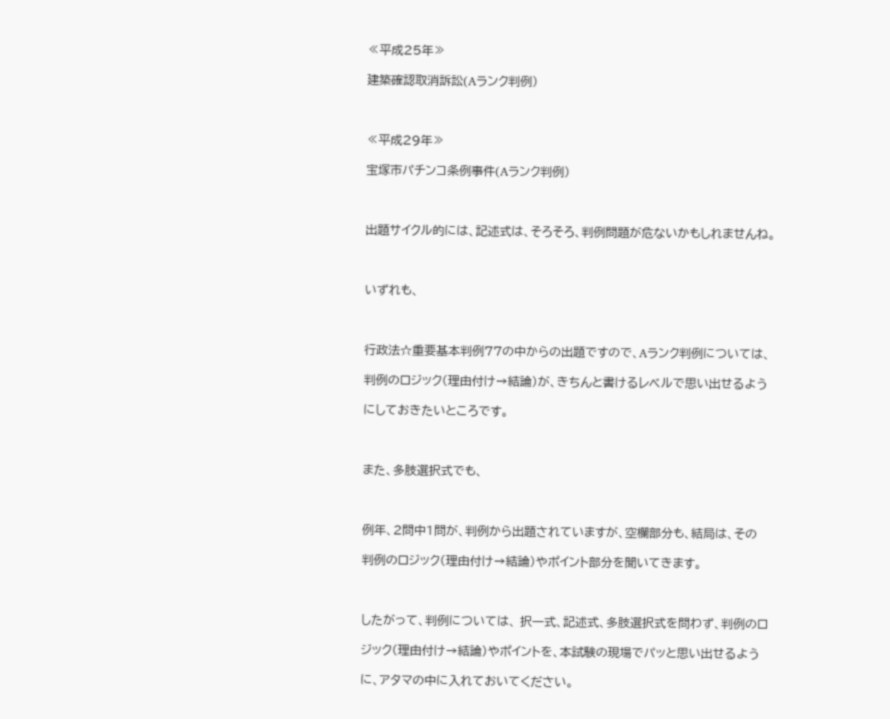≪平成25年≫

建築確認取消訴訟(Aランク判例)



≪平成29年≫

宝塚市パチンコ条例事件(Aランク判例)



出題サイクル的には、記述式は、そろそろ、判例問題が危ないかもしれませんね。



いずれも、



行政法☆重要基本判例77の中からの出題ですので、Aランク判例については、

判例のロジック(理由付け→結論)が、きちんと書けるレベルで思い出せるよう

にしておきたいところです。



また、多肢選択式でも、



例年、2問中1問が、判例から出題されていますが、空欄部分も、結局は、その

判例のロジック(理由付け→結論)やポイント部分を聞いてきます。



したがって、判例については、 択一式、記述式、多肢選択式を問わず、判例のロ

ジック(理由付け→結論)やポイントを、本試験の現場でパッと思い出せるよう

に、アタマの中に入れておいてください。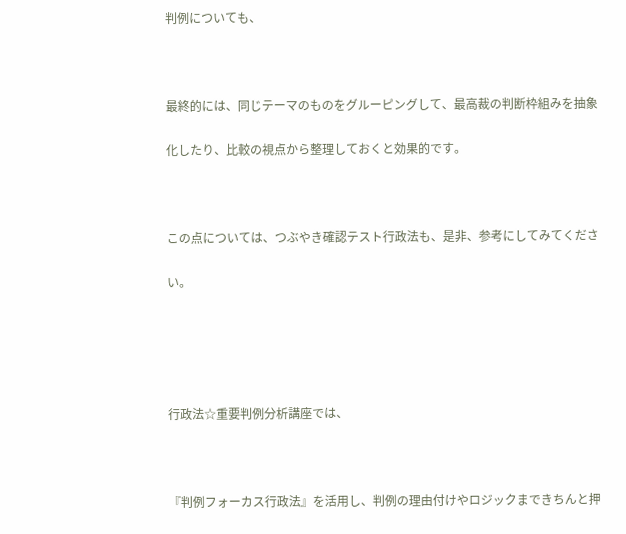判例についても、



最終的には、同じテーマのものをグルーピングして、最高裁の判断枠組みを抽象

化したり、比較の視点から整理しておくと効果的です。



この点については、つぶやき確認テスト行政法も、是非、参考にしてみてくださ

い。





行政法☆重要判例分析講座では、



『判例フォーカス行政法』を活用し、判例の理由付けやロジックまできちんと押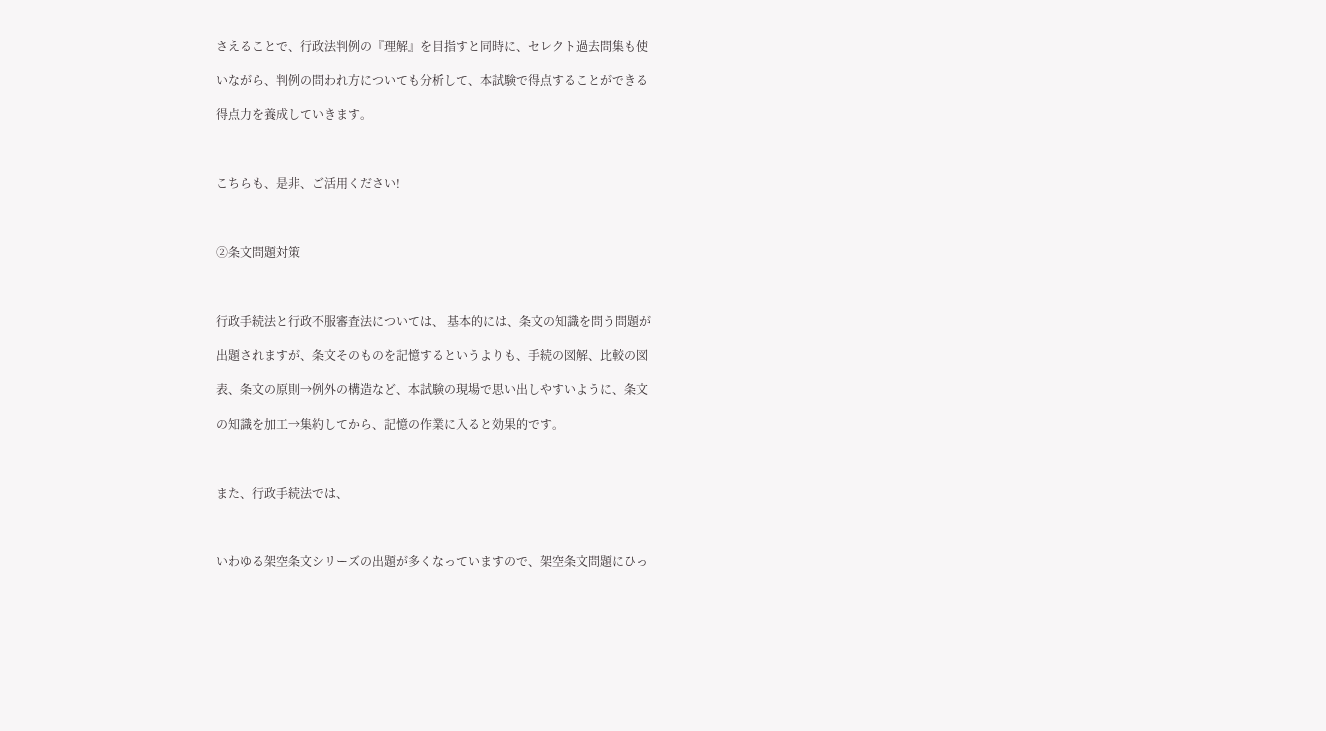さえることで、行政法判例の『理解』を目指すと同時に、セレクト過去問集も使

いながら、判例の問われ方についても分析して、本試験で得点することができる

得点力を養成していきます。



こちらも、是非、ご活用ください!



②条文問題対策



行政手続法と行政不服審査法については、 基本的には、条文の知識を問う問題が

出題されますが、条文そのものを記憶するというよりも、手続の図解、比較の図

表、条文の原則→例外の構造など、本試験の現場で思い出しやすいように、条文

の知識を加工→集約してから、記憶の作業に入ると効果的です。



また、行政手続法では、



いわゆる架空条文シリーズの出題が多くなっていますので、架空条文問題にひっ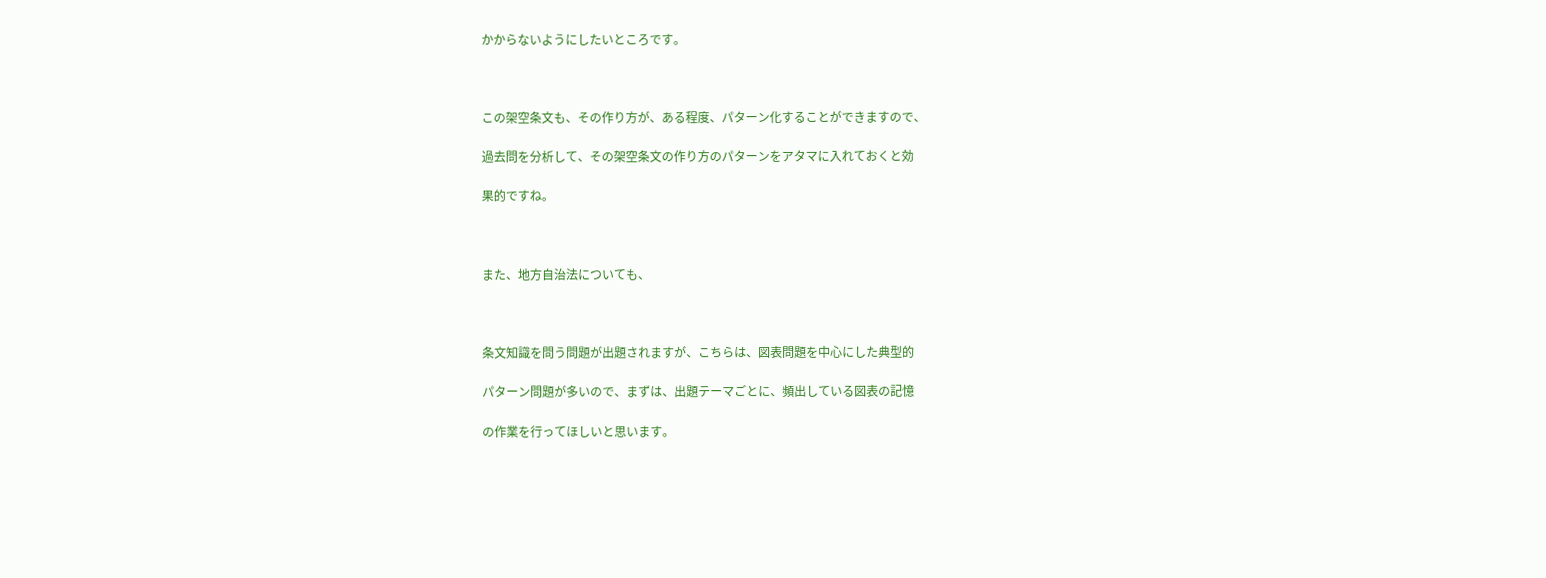かからないようにしたいところです。



この架空条文も、その作り方が、ある程度、パターン化することができますので、

過去問を分析して、その架空条文の作り方のパターンをアタマに入れておくと効

果的ですね。



また、地方自治法についても、



条文知識を問う問題が出題されますが、こちらは、図表問題を中心にした典型的

パターン問題が多いので、まずは、出題テーマごとに、頻出している図表の記憶

の作業を行ってほしいと思います。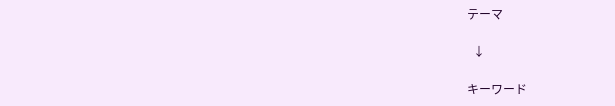テーマ

  ↓

キーワード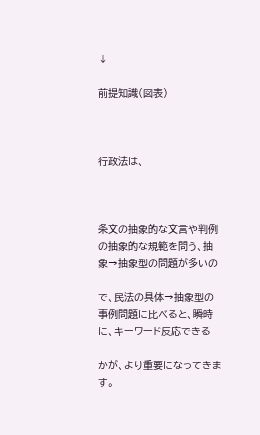↓

前提知識(図表)



行政法は、



条文の抽象的な文言や判例の抽象的な規範を問う、抽象→抽象型の問題が多いの

で、民法の具体→抽象型の事例問題に比べると、瞬時に、キーワード反応できる

かが、より重要になってきます。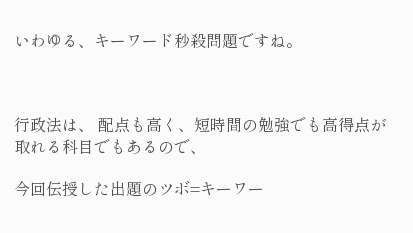いわゆる、キーワード秒殺問題ですね。



行政法は、 配点も高く、短時間の勉強でも高得点が取れる科目でもあるので、

今回伝授した出題のツボ=キーワー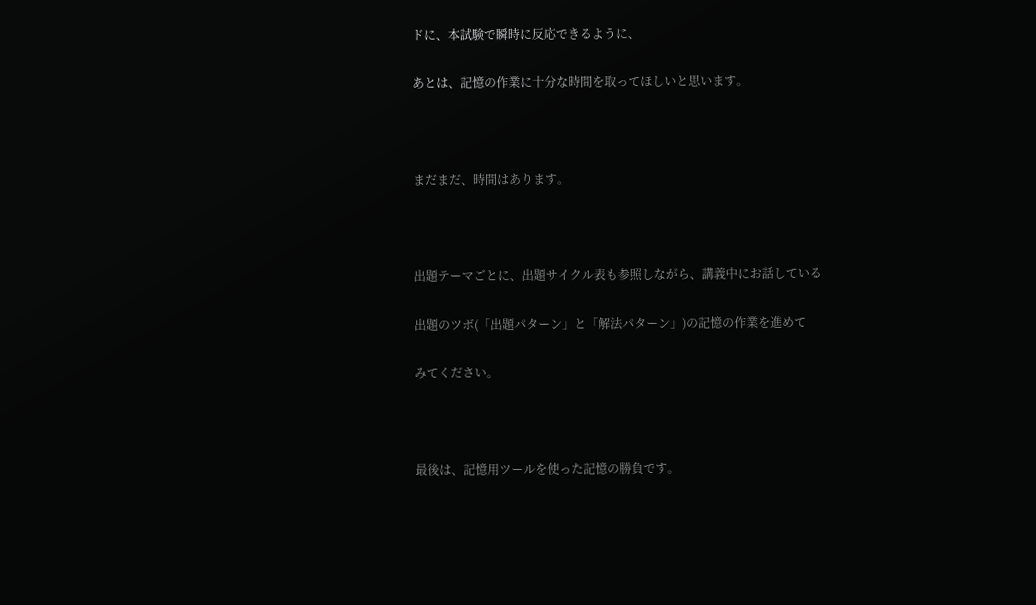ドに、本試験で瞬時に反応できるように、

あとは、記憶の作業に十分な時間を取ってほしいと思います。



まだまだ、時間はあります。



出題テーマごとに、出題サイクル表も参照しながら、講義中にお話している

出題のツボ(「出題パターン」と「解法パターン」)の記憶の作業を進めて

みてください。



最後は、記憶用ツールを使った記憶の勝負です。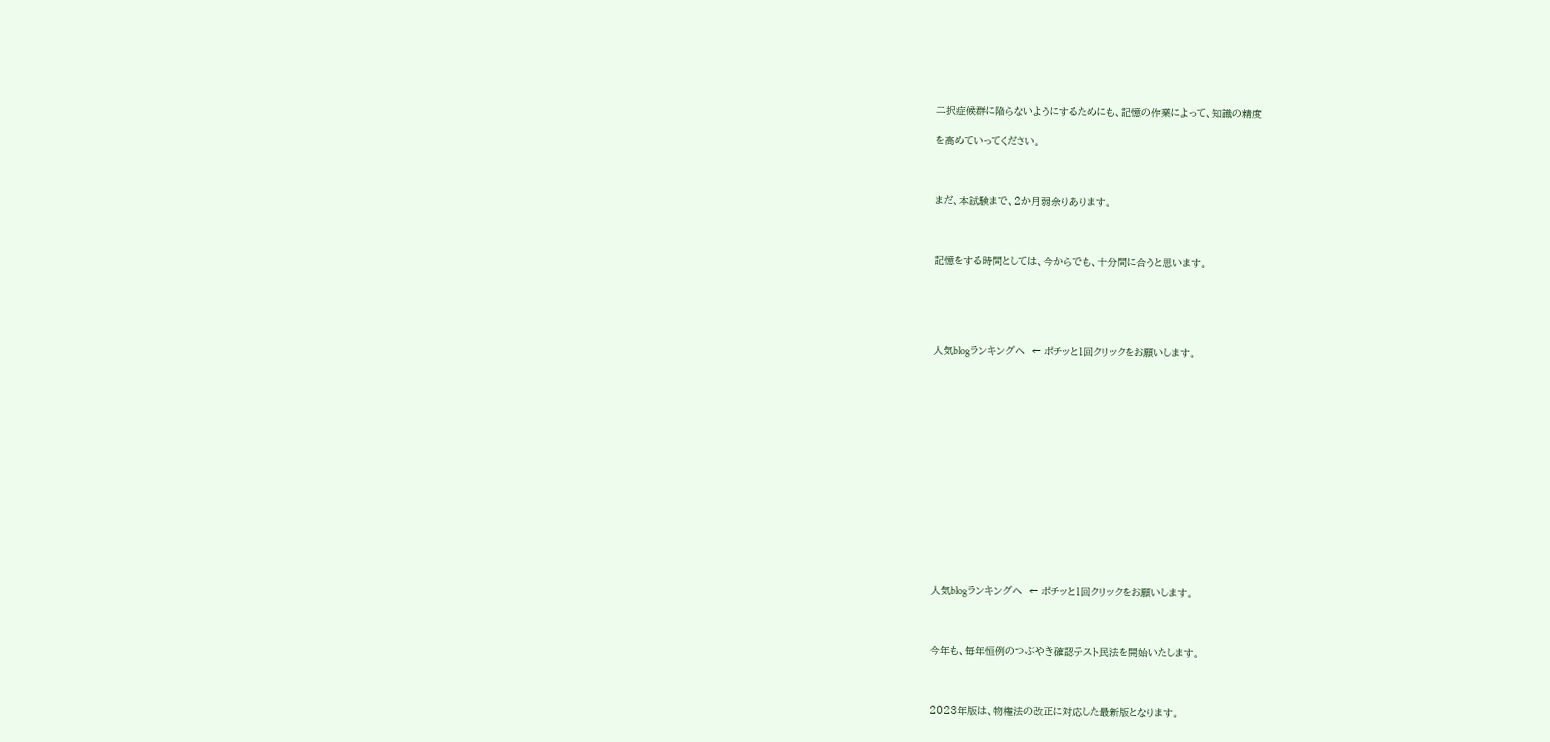二択症候群に陥らないようにするためにも、記憶の作業によって、知識の精度

を高めていってください。



まだ、本試験まで、2か月弱余りあります。



記憶をする時間としては、今からでも、十分間に合うと思います。





人気blogランキングへ  ← ポチッと1回クリックをお願いします。















人気blogランキングへ  ← ポチッと1回クリックをお願いします。



今年も、毎年恒例のつぶやき確認テスト民法を開始いたします。



2023年版は、物権法の改正に対応した最新版となります。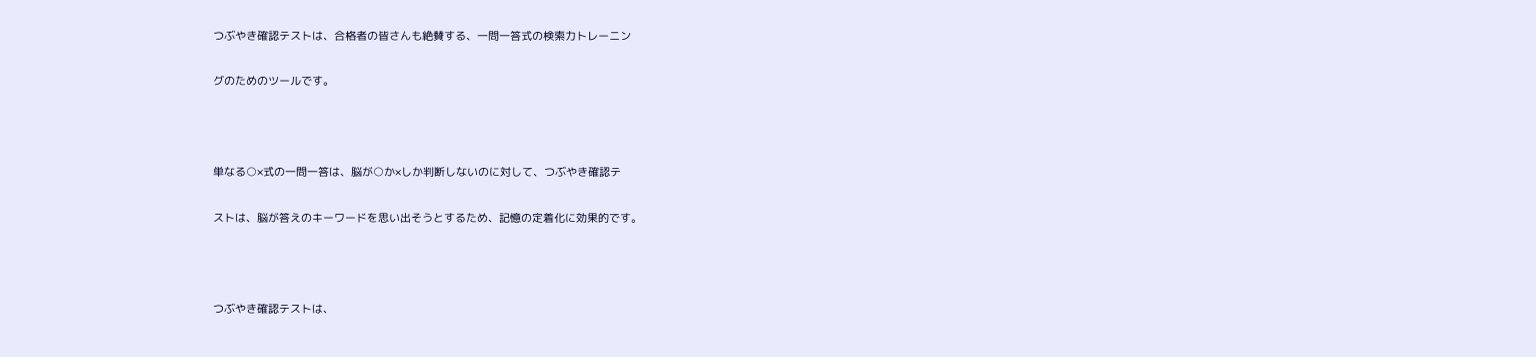つぶやき確認テストは、合格者の皆さんも絶賛する、一問一答式の検索力トレーニン

グのためのツールです。



単なる○×式の一問一答は、脳が○か×しか判断しないのに対して、つぶやき確認テ

ストは、脳が答えのキーワードを思い出そうとするため、記憶の定着化に効果的です。



つぶやき確認テストは、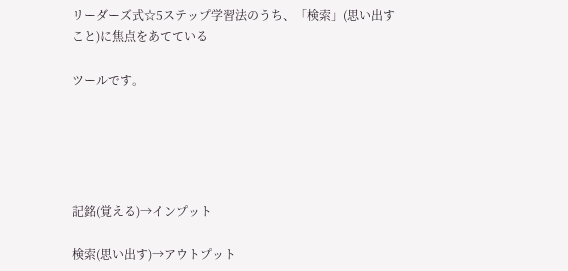リーダーズ式☆5ステップ学習法のうち、「検索」(思い出すこと)に焦点をあてている

ツールです。





記銘(覚える)→インプット

検索(思い出す)→アウトプット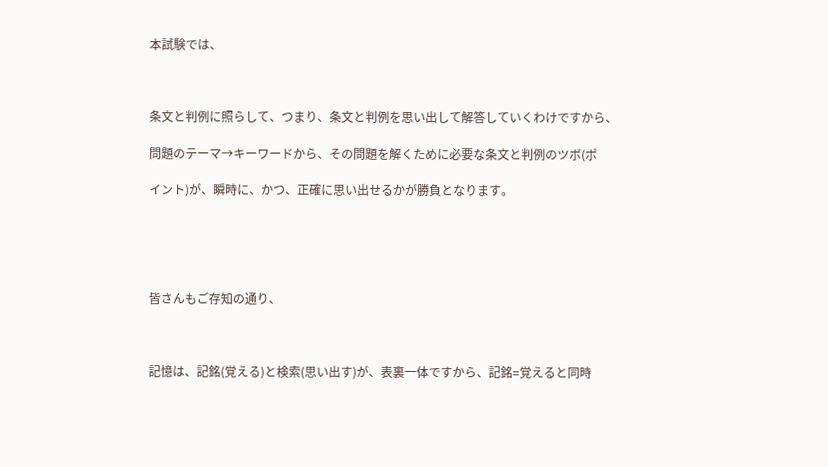本試験では、



条文と判例に照らして、つまり、条文と判例を思い出して解答していくわけですから、

問題のテーマ→キーワードから、その問題を解くために必要な条文と判例のツボ(ポ

イント)が、瞬時に、かつ、正確に思い出せるかが勝負となります。





皆さんもご存知の通り、



記憶は、記銘(覚える)と検索(思い出す)が、表裏一体ですから、記銘=覚えると同時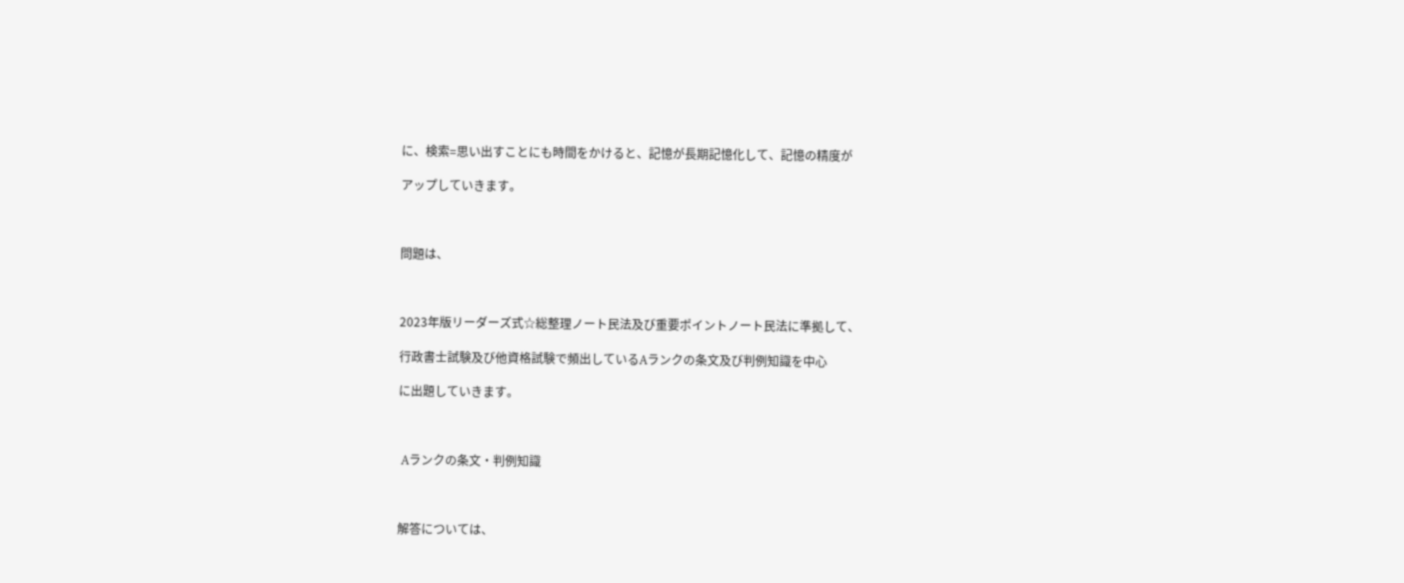に、検索=思い出すことにも時間をかけると、記憶が長期記憶化して、記憶の精度が

アップしていきます。



問題は、



2023年版リーダーズ式☆総整理ノート民法及び重要ポイントノート民法に準拠して、

行政書士試験及び他資格試験で頻出しているAランクの条文及び判例知識を中心

に出題していきます。



 Aランクの条文・判例知識



解答については、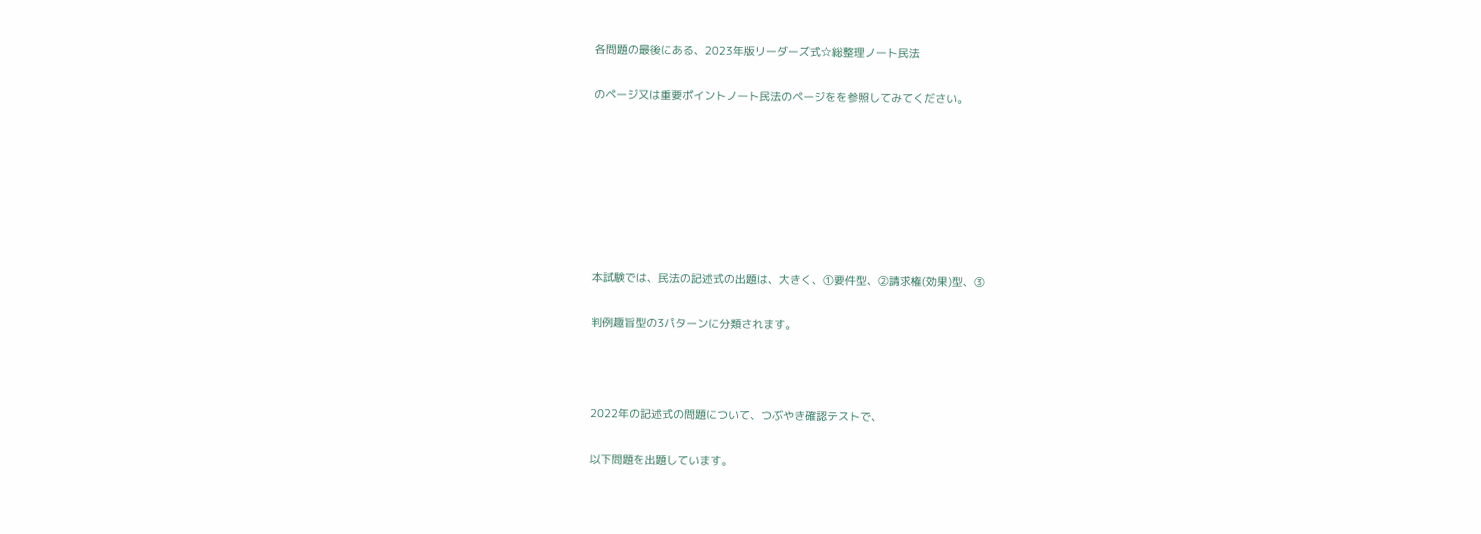各問題の最後にある、2023年版リーダーズ式☆総整理ノート民法

のページ又は重要ポイントノート民法のページをを参照してみてください。







本試験では、民法の記述式の出題は、大きく、①要件型、②請求権(効果)型、③

判例趣旨型の3パターンに分類されます。



2022年の記述式の問題について、つぶやき確認テストで、

以下問題を出題しています。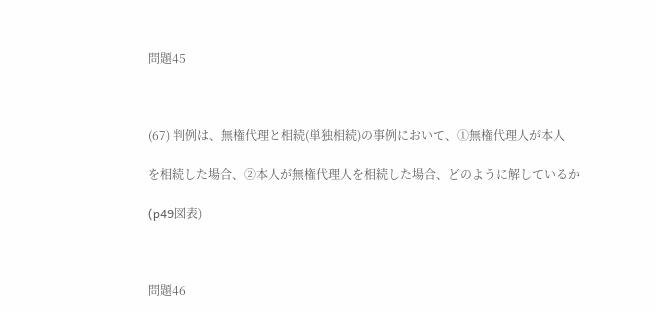問題45



(67) 判例は、無権代理と相続(単独相続)の事例において、①無権代理人が本人

を相続した場合、②本人が無権代理人を相続した場合、どのように解しているか

(p49図表)



問題46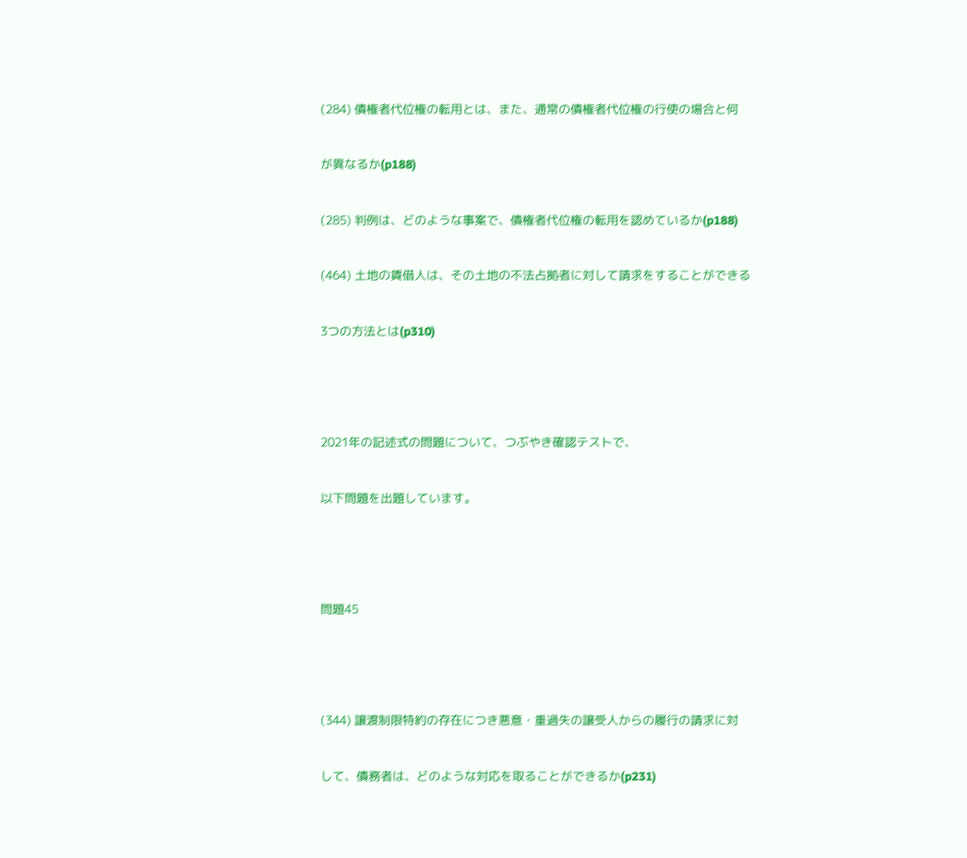(284) 債権者代位権の転用とは、また、通常の債権者代位権の行使の場合と何

が異なるか(p188)

(285) 判例は、どのような事案で、債権者代位権の転用を認めているか(p188)

(464) 土地の賃借人は、その土地の不法占拠者に対して請求をすることができる

3つの方法とは(p310)



2021年の記述式の問題について、つぶやき確認テストで、

以下問題を出題しています。



問題45



(344) 譲渡制限特約の存在につき悪意・重過失の譲受人からの履行の請求に対

して、債務者は、どのような対応を取ることができるか(p231)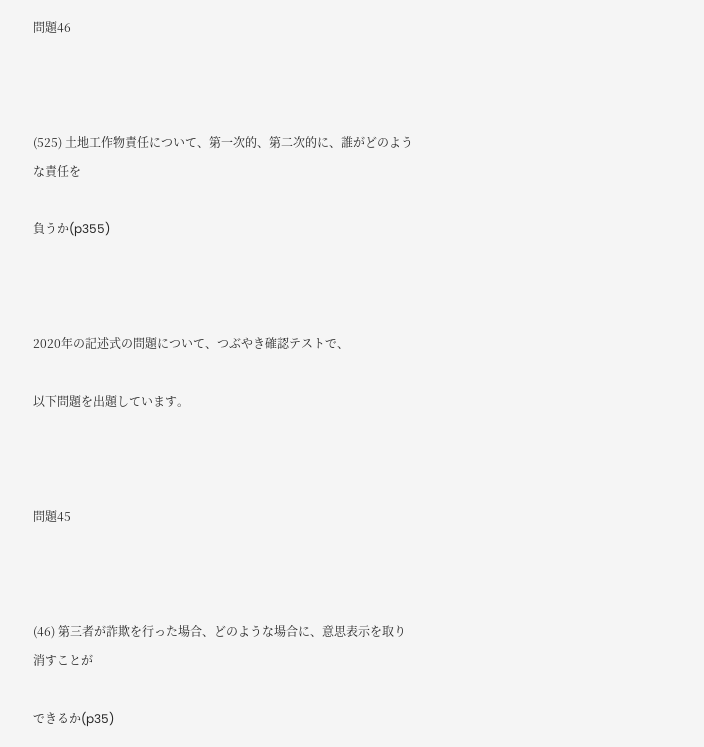問題46



(525) 土地工作物責任について、第一次的、第二次的に、誰がどのような責任を

負うか(p355)



2020年の記述式の問題について、つぶやき確認テストで、

以下問題を出題しています。



問題45



(46) 第三者が詐欺を行った場合、どのような場合に、意思表示を取り消すことが

できるか(p35)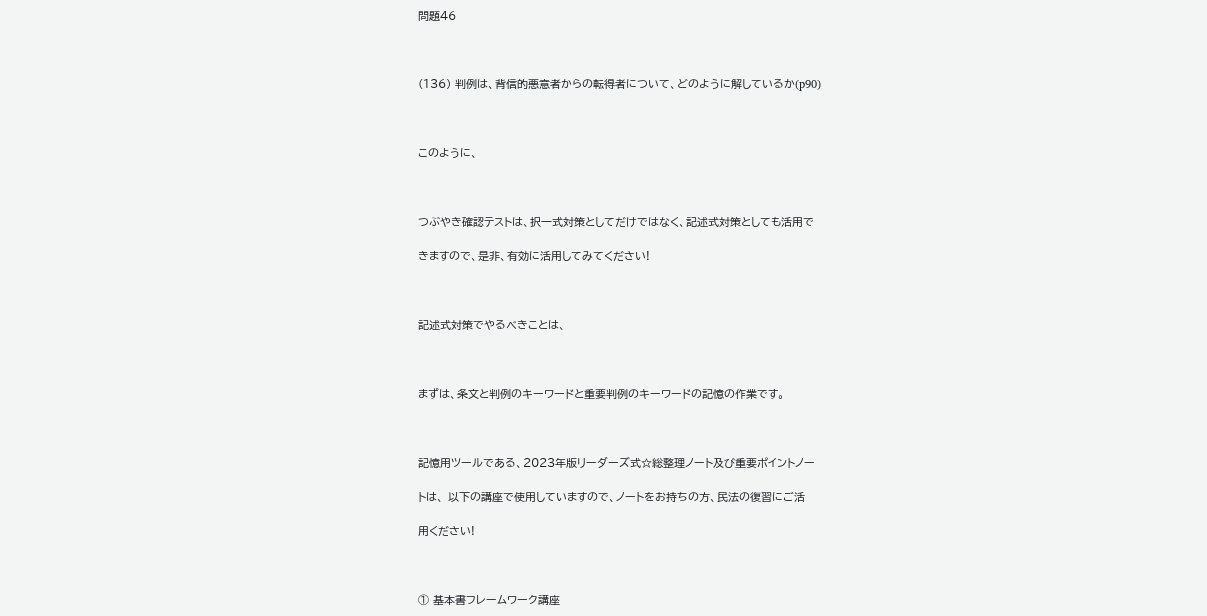問題46



(136) 判例は、背信的悪意者からの転得者について、どのように解しているか(p90)



このように、



つぶやき確認テストは、択一式対策としてだけではなく、記述式対策としても活用で

きますので、是非、有効に活用してみてください!



記述式対策でやるべきことは、



まずは、条文と判例のキーワードと重要判例のキーワードの記憶の作業です。



記憶用ツールである、2023年版リーダーズ式☆総整理ノート及び重要ポイントノー

トは、 以下の講座で使用していますので、ノートをお持ちの方、民法の復習にご活

用ください!



① 基本書フレームワーク講座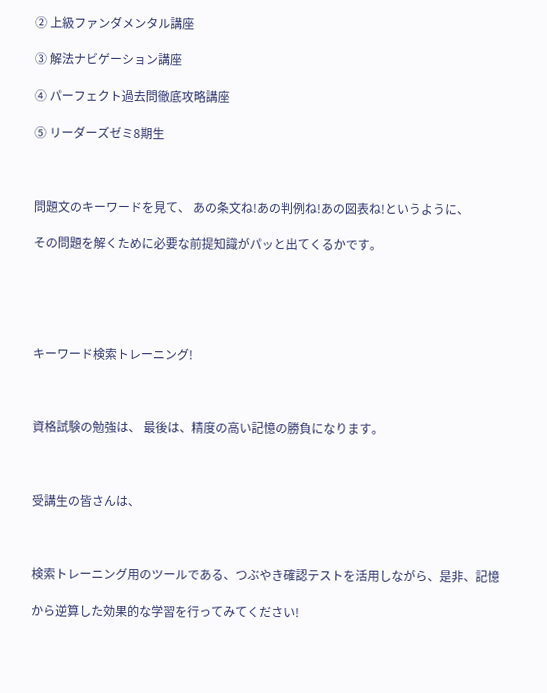② 上級ファンダメンタル講座

③ 解法ナビゲーション講座

④ パーフェクト過去問徹底攻略講座

⑤ リーダーズゼミ8期生



問題文のキーワードを見て、 あの条文ね!あの判例ね!あの図表ね!というように、

その問題を解くために必要な前提知識がパッと出てくるかです。





キーワード検索トレーニング!



資格試験の勉強は、 最後は、精度の高い記憶の勝負になります。



受講生の皆さんは、



検索トレーニング用のツールである、つぶやき確認テストを活用しながら、是非、記憶

から逆算した効果的な学習を行ってみてください!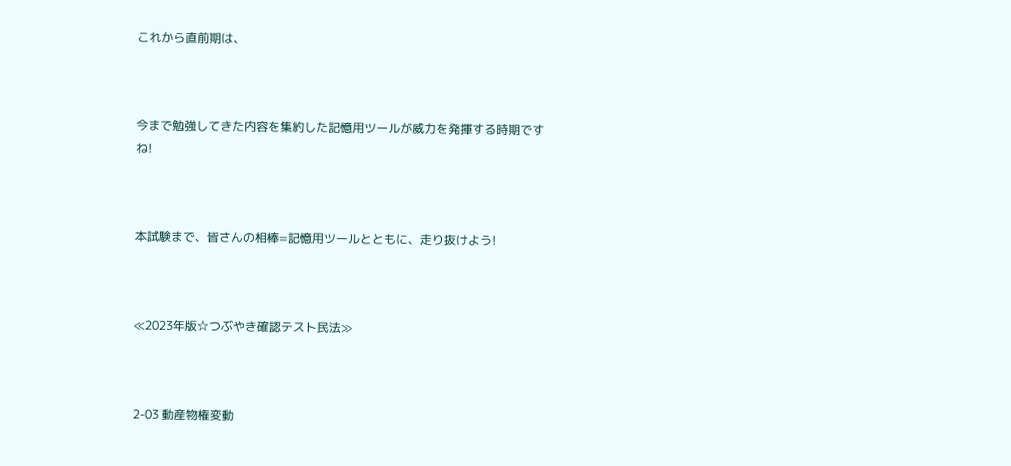これから直前期は、



今まで勉強してきた内容を集約した記憶用ツールが威力を発揮する時期ですね!



本試験まで、皆さんの相棒=記憶用ツールとともに、走り抜けよう!



≪2023年版☆つぶやき確認テスト民法≫



2-03 動産物権変動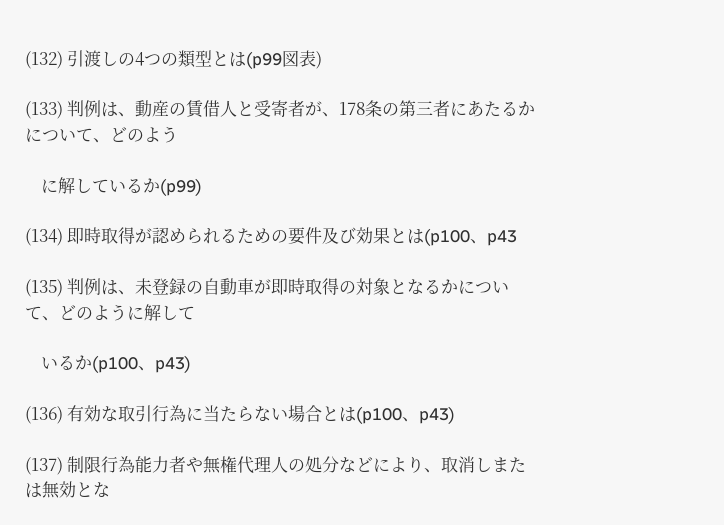(132) 引渡しの4つの類型とは(p99図表)

(133) 判例は、動産の賃借人と受寄者が、178条の第三者にあたるかについて、どのよう

    に解しているか(p99)

(134) 即時取得が認められるための要件及び効果とは(p100、p43

(135) 判例は、未登録の自動車が即時取得の対象となるかについて、どのように解して

    いるか(p100、p43)

(136) 有効な取引行為に当たらない場合とは(p100、p43)

(137) 制限行為能力者や無権代理人の処分などにより、取消しまたは無効とな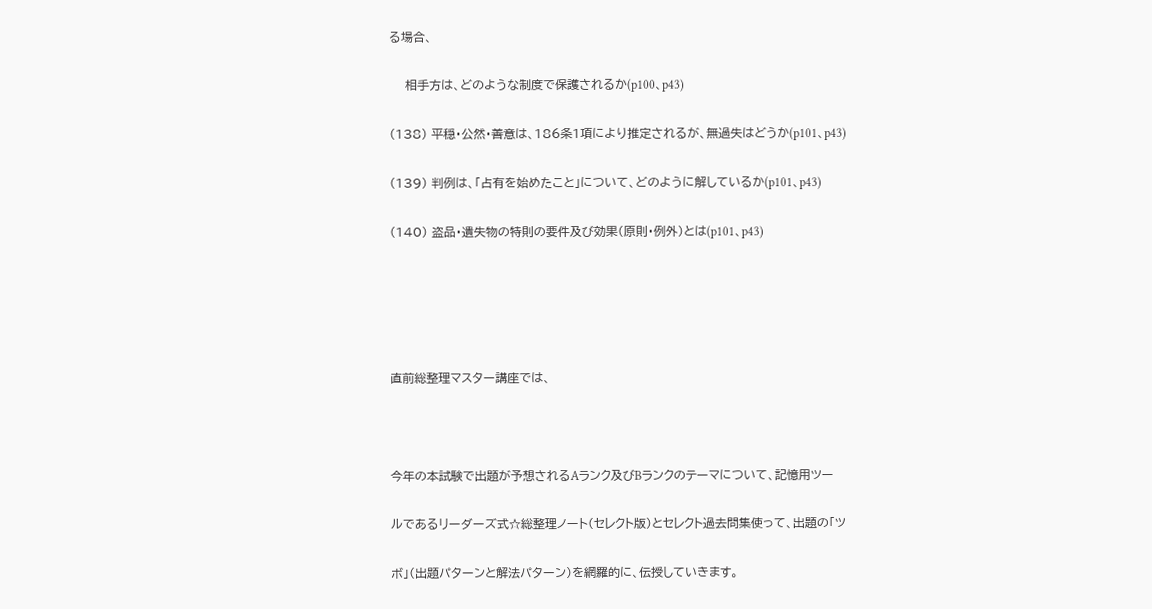る場合、

    相手方は、どのような制度で保護されるか(p100、p43)

(138) 平穏・公然・善意は、186条1項により推定されるが、無過失はどうか(p101、p43)

(139) 判例は、「占有を始めたこと」について、どのように解しているか(p101、p43)

(140) 盗品・遺失物の特則の要件及び効果(原則・例外)とは(p101、p43)





直前総整理マスター講座では、



今年の本試験で出題が予想されるAランク及びBランクのテーマについて、記憶用ツー

ルであるリーダーズ式☆総整理ノート(セレクト版)とセレクト過去問集使って、出題の「ツ

ボ」(出題パターンと解法パターン)を網羅的に、伝授していきます。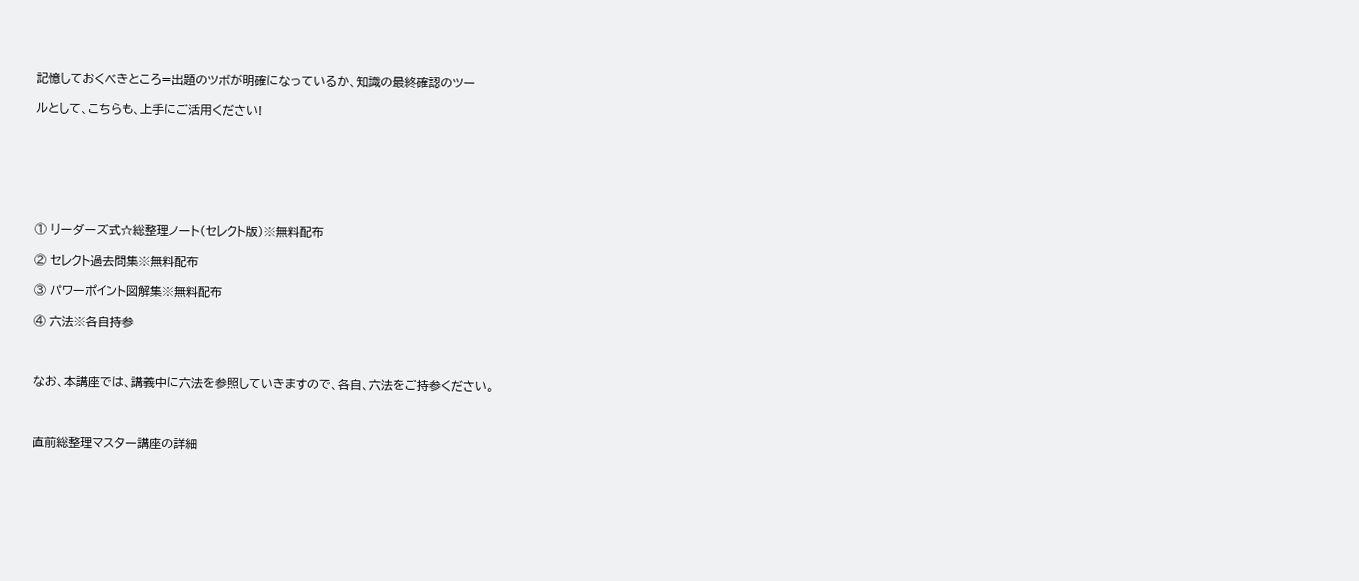記憶しておくべきところ=出題のツボが明確になっているか、知識の最終確認のツー

ルとして、こちらも、上手にご活用ください!







① リーダーズ式☆総整理ノート(セレクト版)※無料配布

② セレクト過去問集※無料配布

③ パワーポイント図解集※無料配布

④ 六法※各自持参



なお、本講座では、講義中に六法を参照していきますので、各自、六法をご持参ください。



直前総整理マスター講座の詳細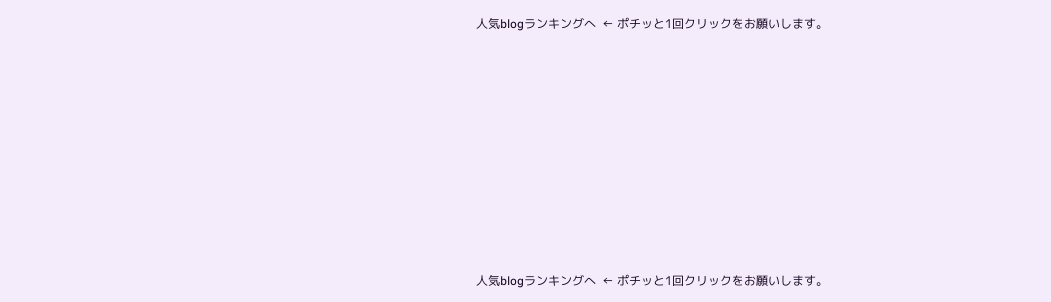人気blogランキングへ  ← ポチッと1回クリックをお願いします。













人気blogランキングへ  ← ポチッと1回クリックをお願いします。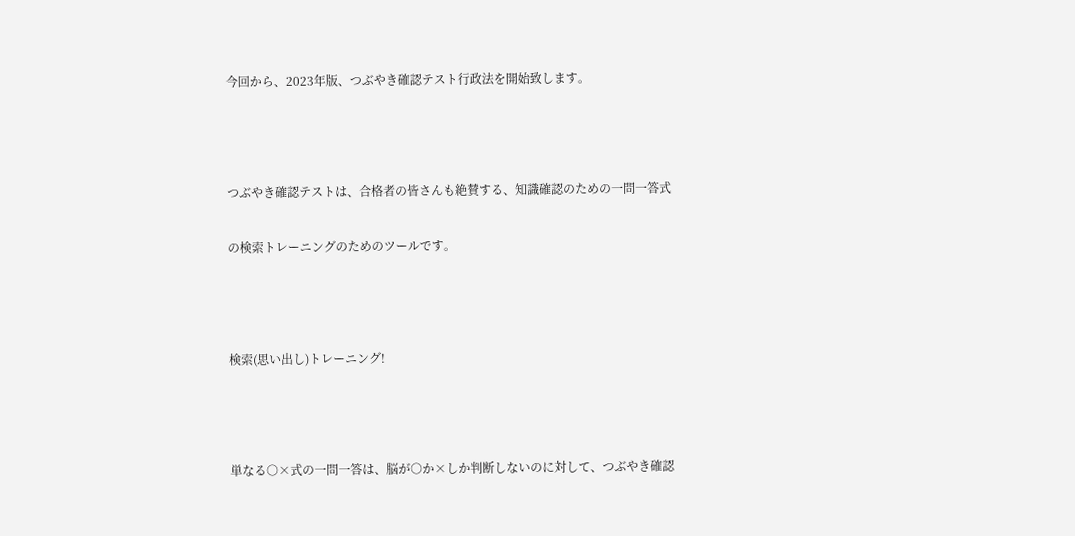今回から、2023年版、つぶやき確認テスト行政法を開始致します。



つぶやき確認テストは、合格者の皆さんも絶賛する、知識確認のための一問一答式

の検索トレーニングのためのツールです。



検索(思い出し)トレーニング!



単なる○×式の一問一答は、脳が○か×しか判断しないのに対して、つぶやき確認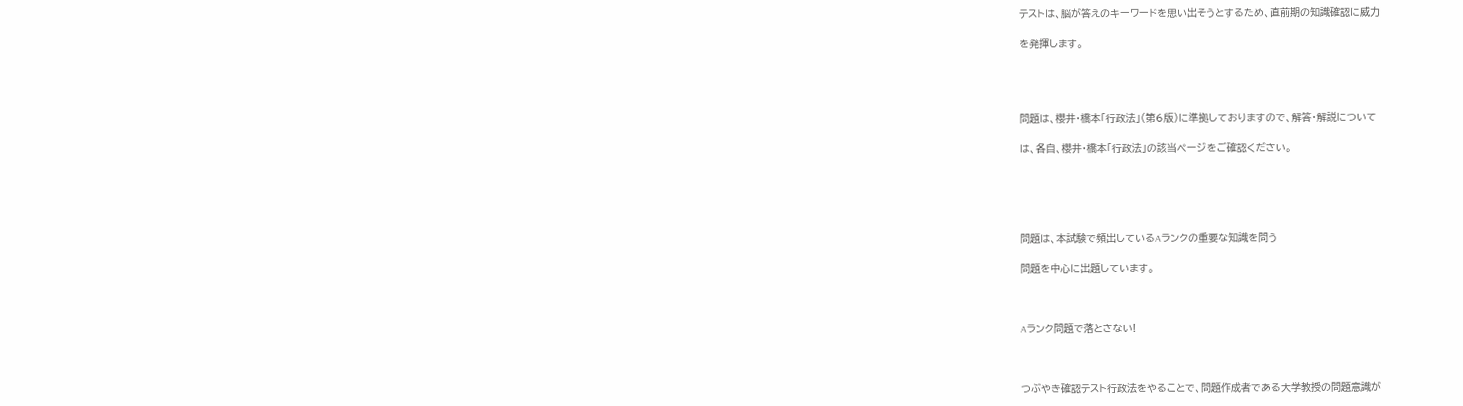テストは、脳が答えのキーワードを思い出そうとするため、直前期の知識確認に威力

を発揮します。




問題は、櫻井・橋本「行政法」(第6版)に準拠しておりますので、解答・解説について

は、各自、櫻井・橋本「行政法」の該当ページをご確認ください。





問題は、本試験で頻出しているAランクの重要な知識を問う

問題を中心に出題しています。



Aランク問題で落とさない!



つぶやき確認テスト行政法をやることで、問題作成者である大学教授の問題意識が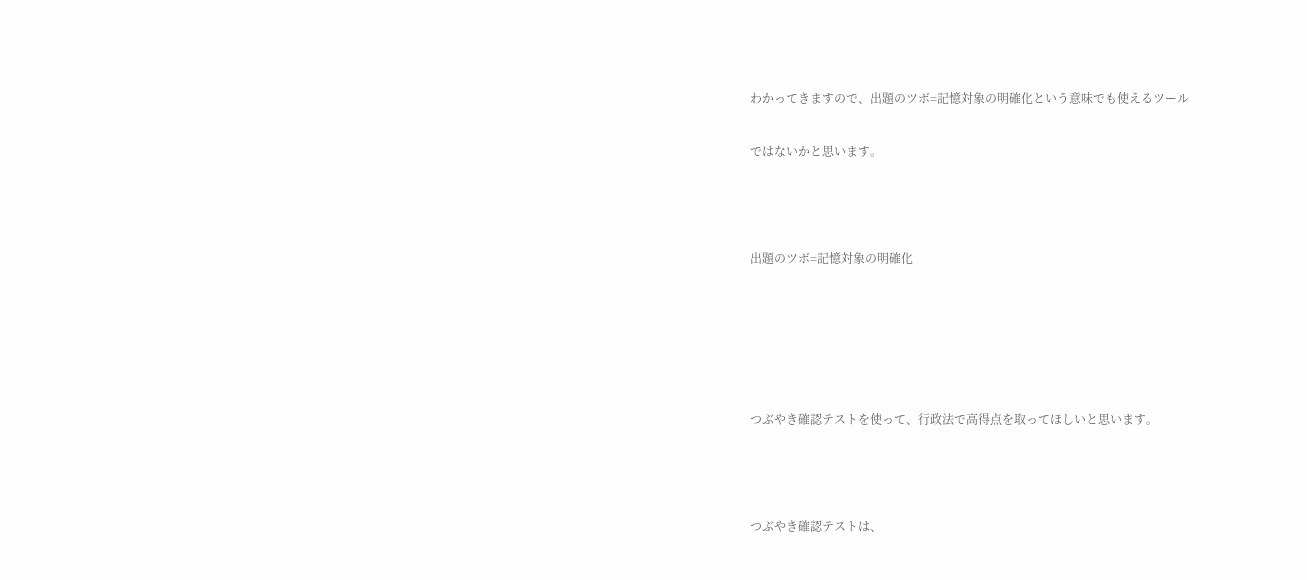わかってきますので、出題のツボ=記憶対象の明確化という意味でも使えるツール

ではないかと思います。



出題のツボ=記憶対象の明確化





つぶやき確認テストを使って、行政法で高得点を取ってほしいと思います。



つぶやき確認テストは、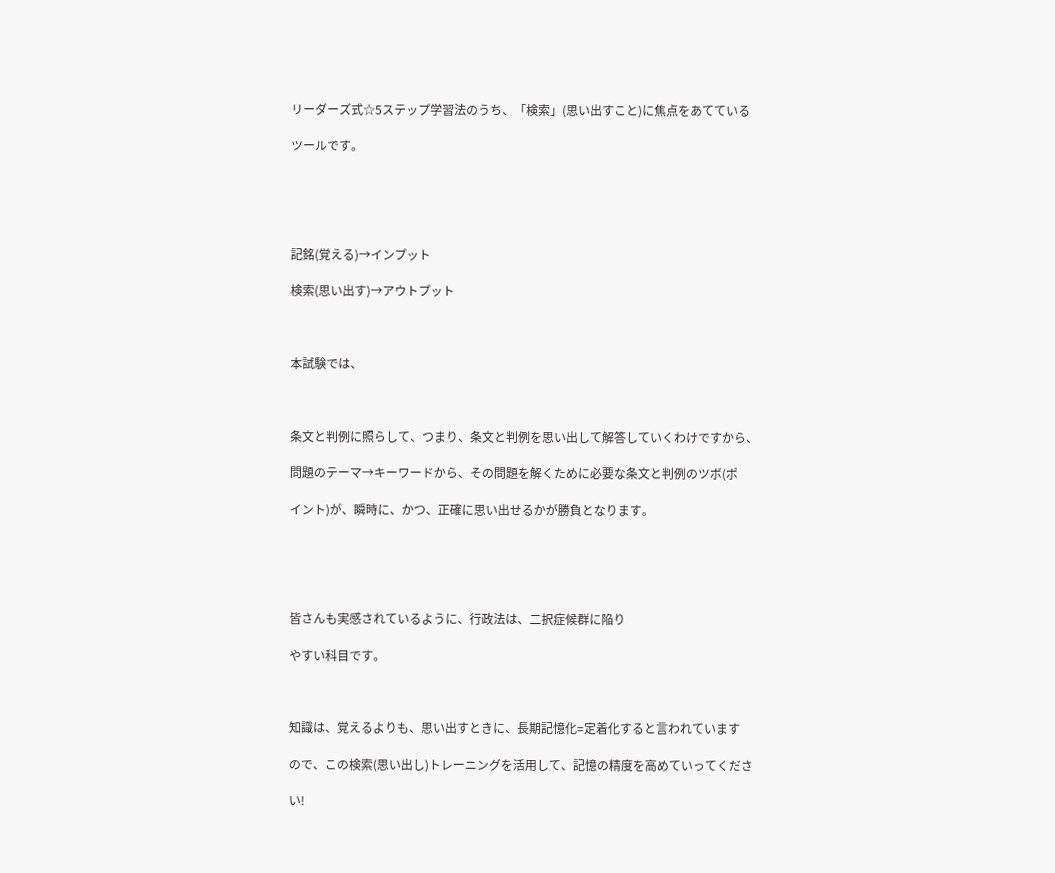リーダーズ式☆5ステップ学習法のうち、「検索」(思い出すこと)に焦点をあてている

ツールです。





記銘(覚える)→インプット

検索(思い出す)→アウトプット



本試験では、



条文と判例に照らして、つまり、条文と判例を思い出して解答していくわけですから、

問題のテーマ→キーワードから、その問題を解くために必要な条文と判例のツボ(ポ

イント)が、瞬時に、かつ、正確に思い出せるかが勝負となります。





皆さんも実感されているように、行政法は、二択症候群に陥り

やすい科目です。



知識は、覚えるよりも、思い出すときに、長期記憶化=定着化すると言われています

ので、この検索(思い出し)トレーニングを活用して、記憶の精度を高めていってくださ

い!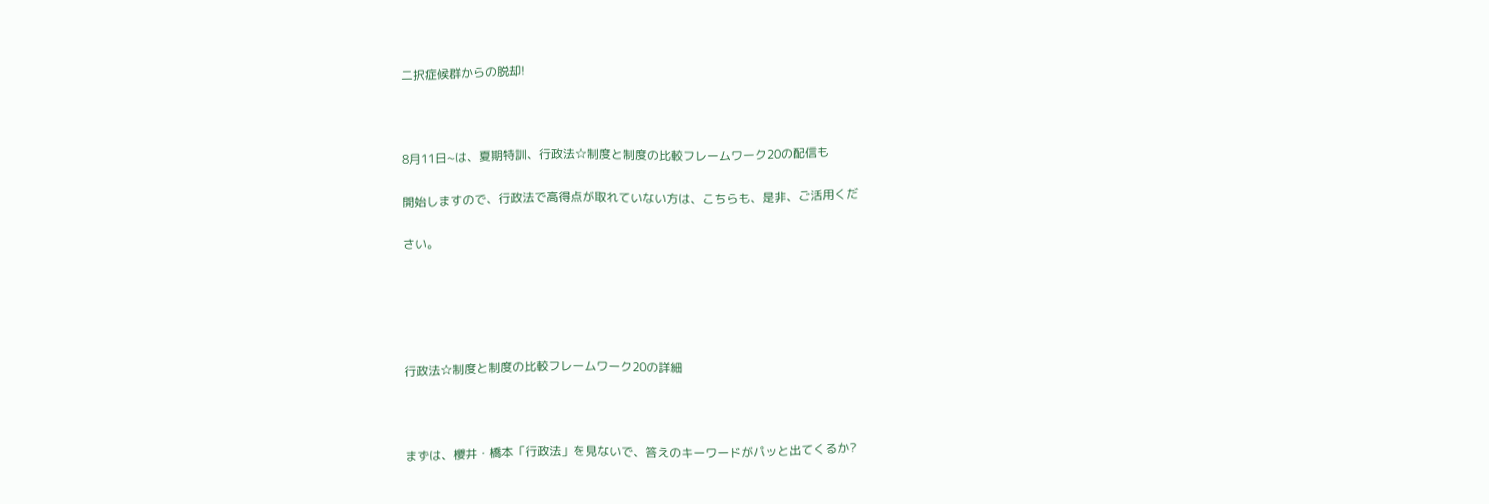二択症候群からの脱却!



8月11日~は、夏期特訓、行政法☆制度と制度の比較フレームワーク20の配信も

開始しますので、行政法で高得点が取れていない方は、こちらも、是非、ご活用くだ

さい。





行政法☆制度と制度の比較フレームワーク20の詳細



まずは、櫻井・橋本「行政法」を見ないで、答えのキーワードがパッと出てくるか?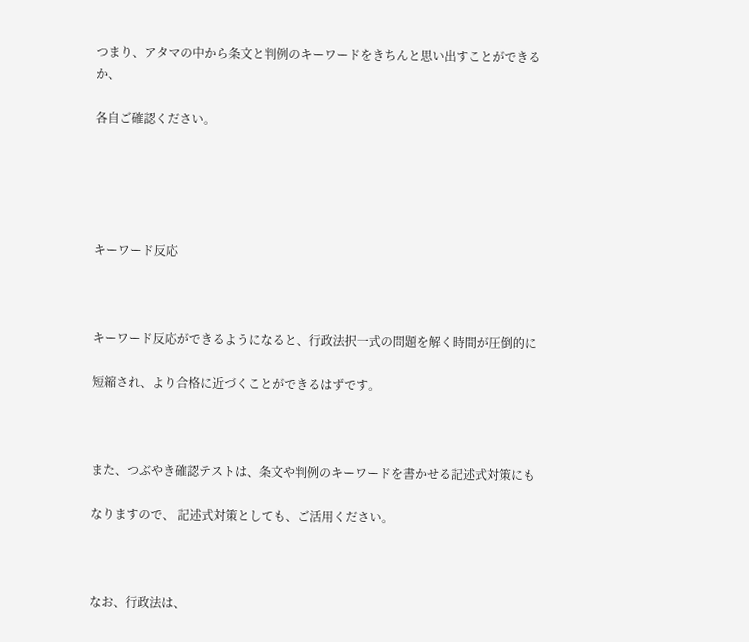つまり、アタマの中から条文と判例のキーワードをきちんと思い出すことができるか、

各自ご確認ください。





キーワード反応



キーワード反応ができるようになると、行政法択一式の問題を解く時間が圧倒的に

短縮され、より合格に近づくことができるはずです。



また、つぶやき確認テストは、条文や判例のキーワードを書かせる記述式対策にも

なりますので、 記述式対策としても、ご活用ください。



なお、行政法は、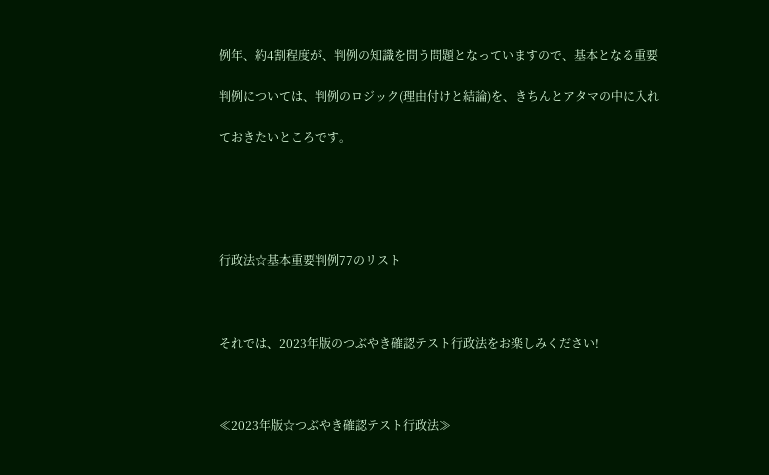例年、約4割程度が、判例の知識を問う問題となっていますので、基本となる重要

判例については、判例のロジック(理由付けと結論)を、きちんとアタマの中に入れ

ておきたいところです。





行政法☆基本重要判例77のリスト



それでは、2023年版のつぶやき確認テスト行政法をお楽しみください!



≪2023年版☆つぶやき確認テスト行政法≫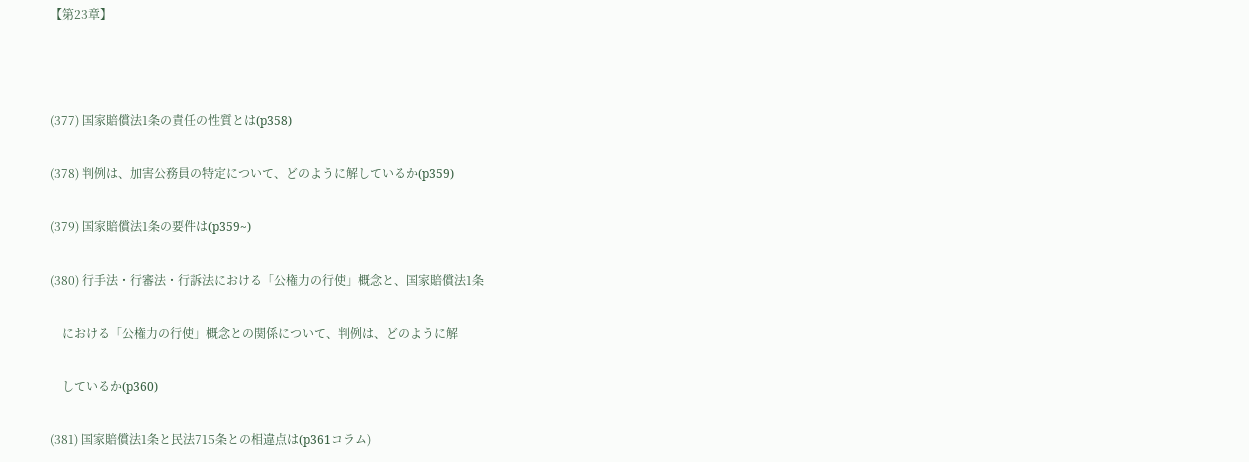【第23章】



(377) 国家賠償法1条の責任の性質とは(p358)

(378) 判例は、加害公務員の特定について、どのように解しているか(p359)

(379) 国家賠償法1条の要件は(p359~)

(380) 行手法・行審法・行訴法における「公権力の行使」概念と、国家賠償法1条

    における「公権力の行使」概念との関係について、判例は、どのように解

    しているか(p360)

(381) 国家賠償法1条と民法715条との相違点は(p361コラム)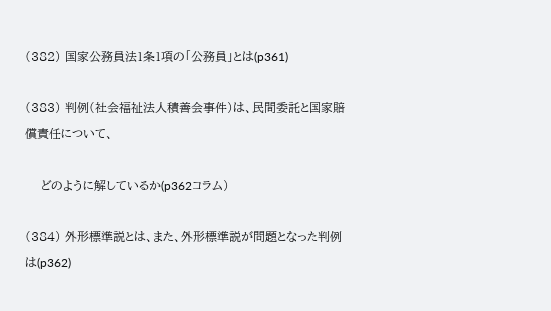(382) 国家公務員法1条1項の「公務員」とは(p361)

(383) 判例(社会福祉法人積善会事件)は、民間委託と国家賠償責任について、

    どのように解しているか(p362コラム)

(384) 外形標準説とは、また、外形標準説が問題となった判例は(p362)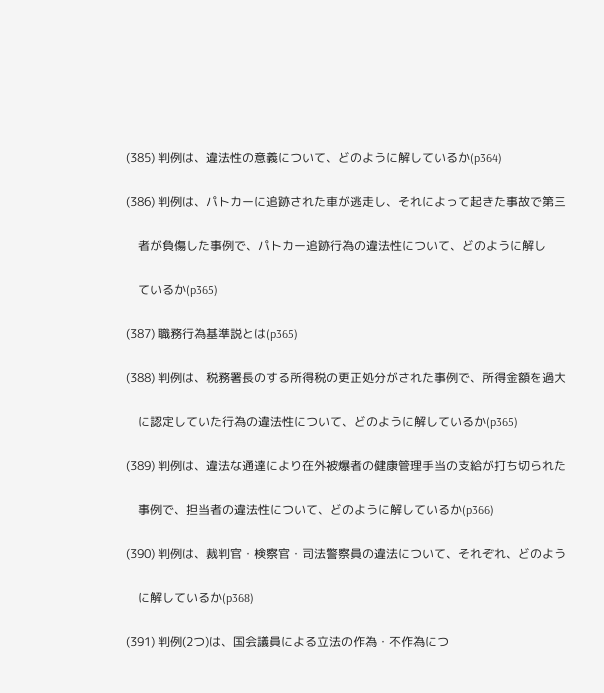(385) 判例は、違法性の意義について、どのように解しているか(p364)

(386) 判例は、パトカーに追跡された車が逃走し、それによって起きた事故で第三

    者が負傷した事例で、パトカー追跡行為の違法性について、どのように解し

    ているか(p365)

(387) 職務行為基準説とは(p365)

(388) 判例は、税務署長のする所得税の更正処分がされた事例で、所得金額を過大

    に認定していた行為の違法性について、どのように解しているか(p365)

(389) 判例は、違法な通達により在外被爆者の健康管理手当の支給が打ち切られた

    事例で、担当者の違法性について、どのように解しているか(p366)

(390) 判例は、裁判官・検察官・司法警察員の違法について、それぞれ、どのよう

    に解しているか(p368)

(391) 判例(2つ)は、国会議員による立法の作為・不作為につ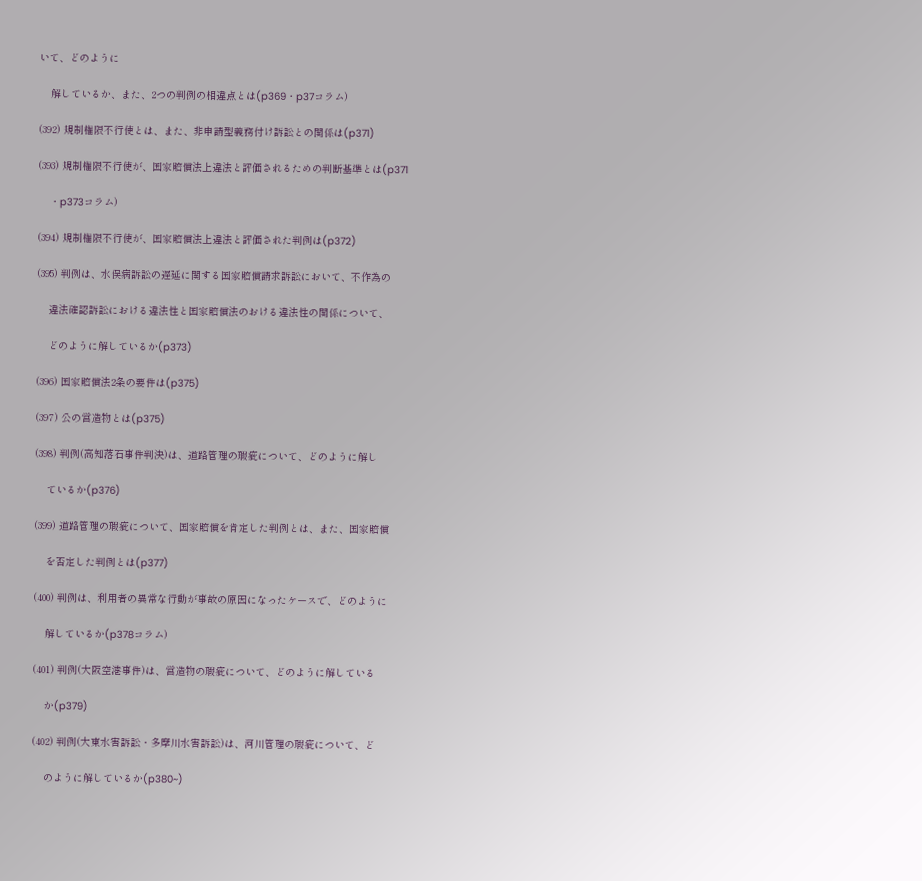いて、どのように

    解しているか、また、2つの判例の相違点とは(p369・p37コラム)

(392) 規制権限不行使とは、また、非申請型義務付け訴訟との関係は(p371)

(393) 規制権限不行使が、国家賠償法上違法と評価されるための判断基準とは(p371

    ・p373コラム)

(394) 規制権限不行使が、国家賠償法上違法と評価された判例は(p372)

(395) 判例は、水俣病訴訟の遅延に関する国家賠償請求訴訟において、不作為の

    違法確認訴訟における違法性と国家賠償法のおける違法性の関係について、

    どのように解しているか(p373)

(396) 国家賠償法2条の要件は(p375)

(397) 公の営造物とは(p375)

(398) 判例(高知落石事件判決)は、道路管理の瑕疵について、どのように解し

    ているか(p376)

(399) 道路管理の瑕疵について、国家賠償を肯定した判例とは、また、国家賠償

    を否定した判例とは(p377)

(400) 判例は、利用者の異常な行動が事故の原因になったケースで、どのように

    解しているか(p378コラム)

(401) 判例(大阪空港事件)は、営造物の瑕疵について、どのように解している

    か(p379)

(402) 判例(大東水害訴訟・多摩川水害訴訟)は、河川管理の瑕疵について、ど

    のように解しているか(p380~)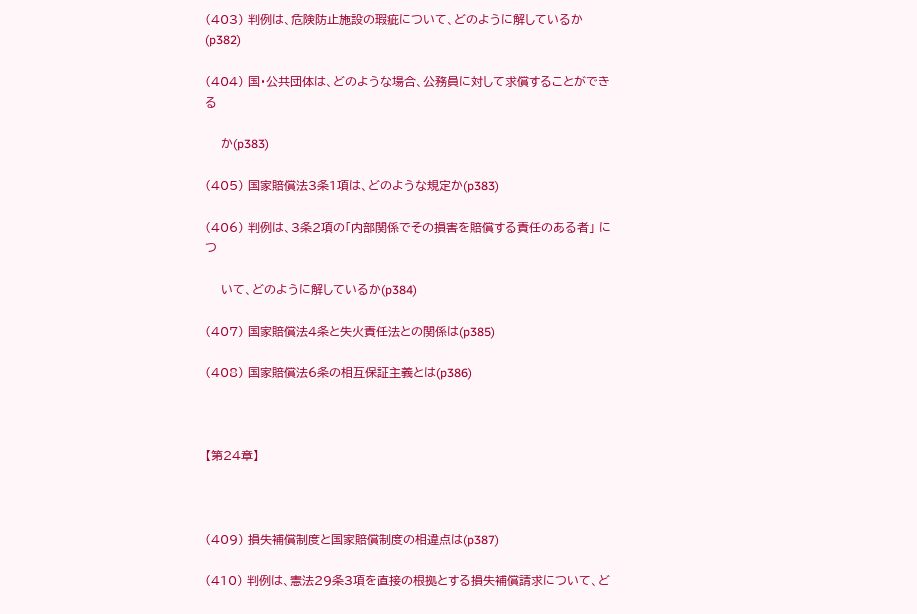(403) 判例は、危険防止施設の瑕疵について、どのように解しているか(p382)

(404) 国・公共団体は、どのような場合、公務員に対して求償することができる

    か(p383)

(405) 国家賠償法3条1項は、どのような規定か(p383)

(406) 判例は、3条2項の「内部関係でその損害を賠償する責任のある者」 につ

    いて、どのように解しているか(p384)

(407) 国家賠償法4条と失火責任法との関係は(p385)

(408) 国家賠償法6条の相互保証主義とは(p386)



【第24章】



(409) 損失補償制度と国家賠償制度の相違点は(p387)

(410) 判例は、憲法29条3項を直接の根拠とする損失補償請求について、ど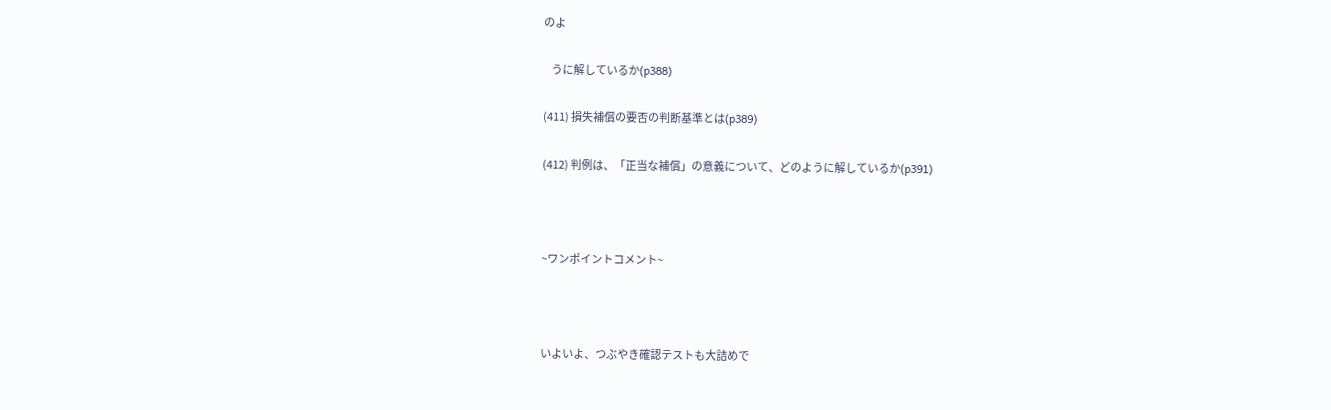のよ

    うに解しているか(p388)

(411) 損失補償の要否の判断基準とは(p389)

(412) 判例は、「正当な補償」の意義について、どのように解しているか(p391)



~ワンポイントコメント~



いよいよ、つぶやき確認テストも大詰めで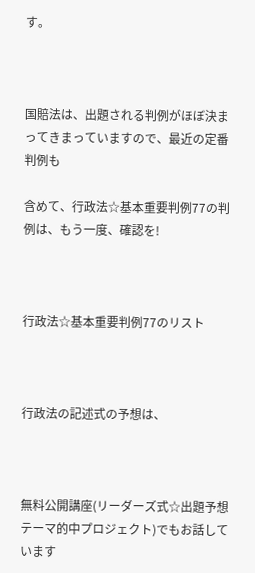す。



国賠法は、出題される判例がほぼ決まってきまっていますので、最近の定番判例も

含めて、行政法☆基本重要判例77の判例は、もう一度、確認を!



行政法☆基本重要判例77のリスト



行政法の記述式の予想は、



無料公開講座(リーダーズ式☆出題予想テーマ的中プロジェクト)でもお話しています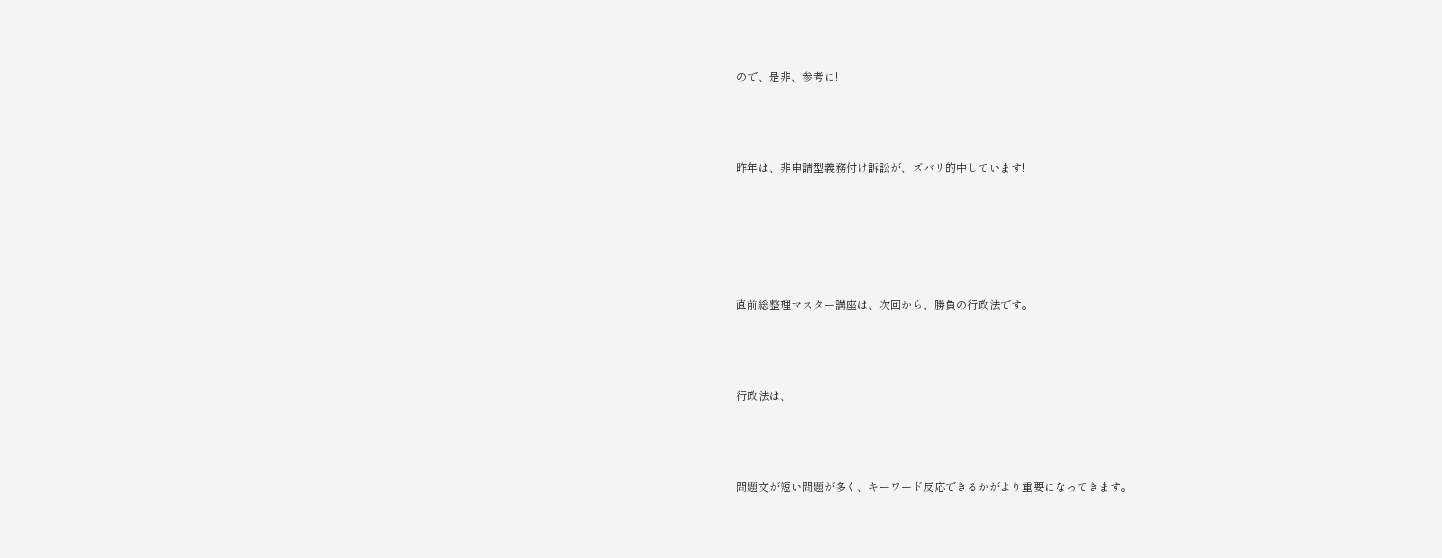ので、是非、参考に!



昨年は、非申請型義務付け訴訟が、ズバリ的中しています!





直前総整理マスター講座は、次回から、勝負の行政法です。



行政法は、



問題文が短い問題が多く、キーワード反応できるかがより重要になってきます。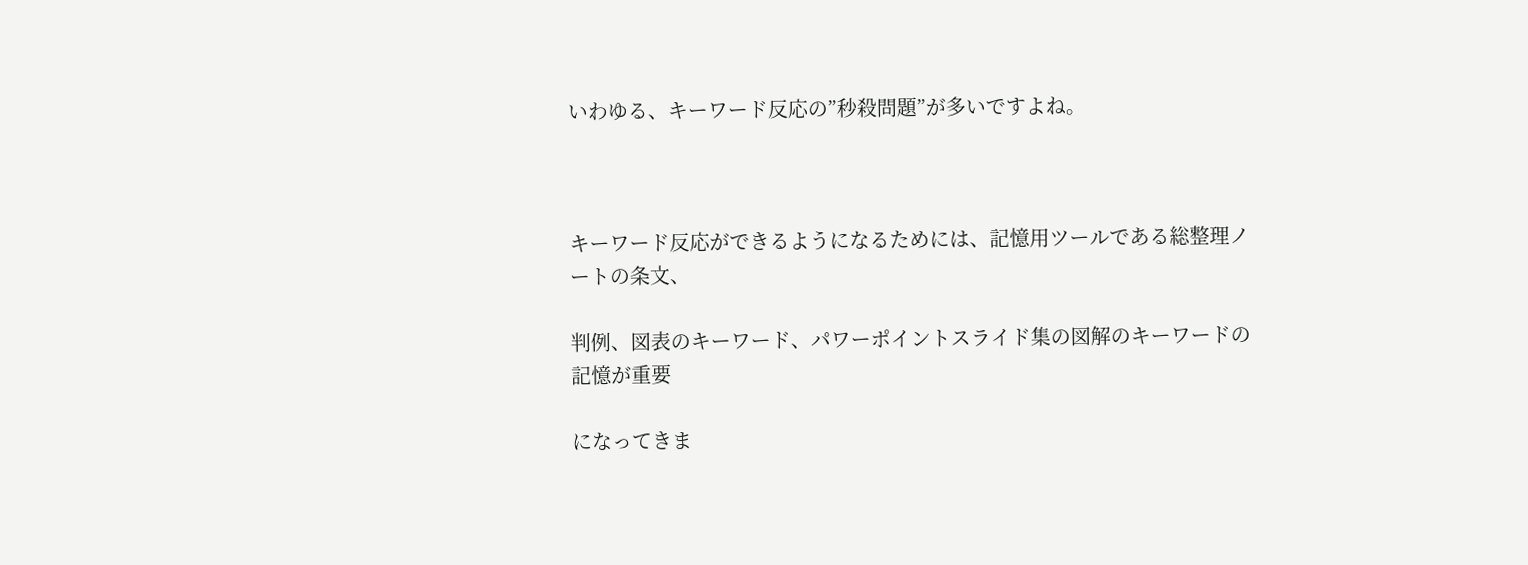いわゆる、キーワード反応の”秒殺問題”が多いですよね。



キーワード反応ができるようになるためには、記憶用ツールである総整理ノートの条文、

判例、図表のキーワード、パワーポイントスライド集の図解のキーワードの記憶が重要

になってきま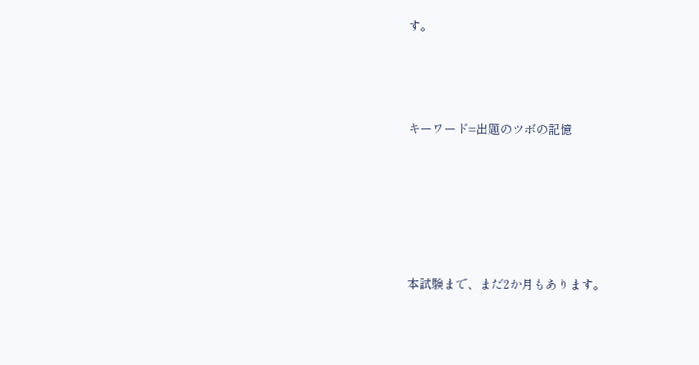す。



キーワード=出題のツボの記憶





本試験まで、まだ2か月もあります。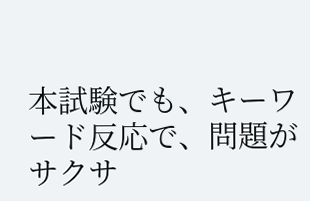本試験でも、キーワード反応で、問題がサクサ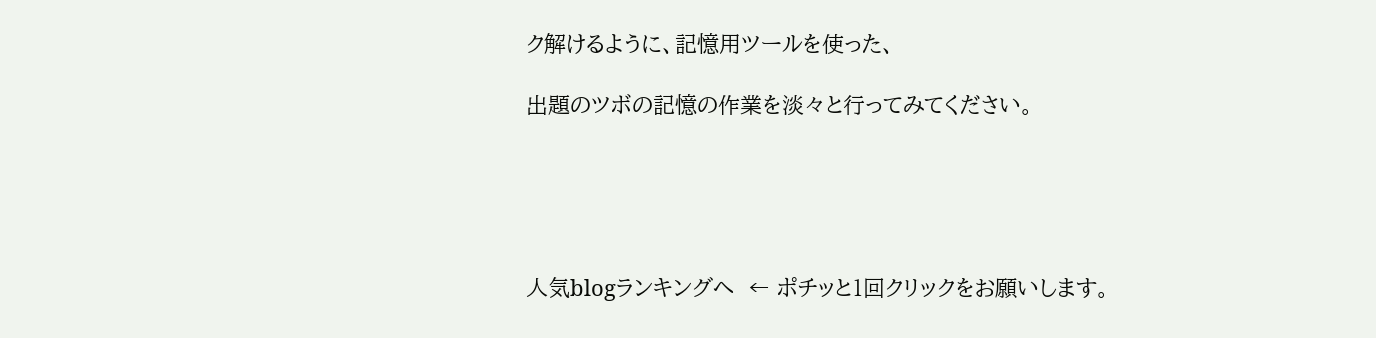ク解けるように、記憶用ツールを使った、

出題のツボの記憶の作業を淡々と行ってみてください。





人気blogランキングへ  ← ポチッと1回クリックをお願いします。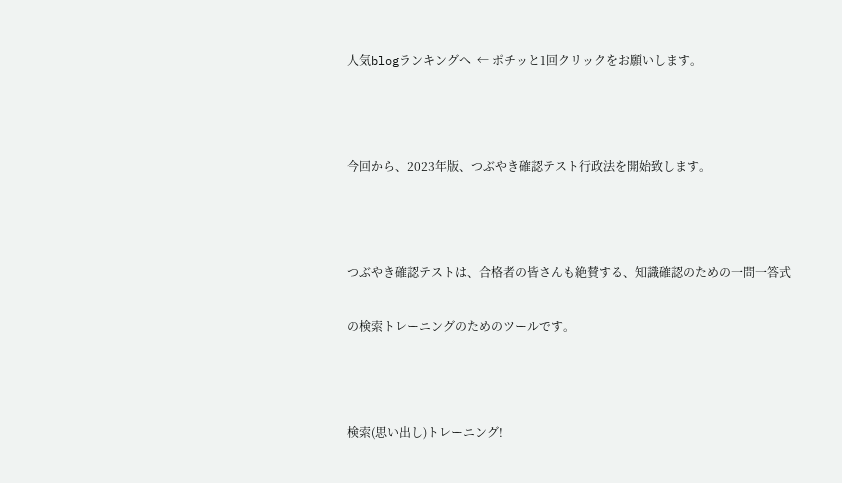人気blogランキングへ  ← ポチッと1回クリックをお願いします。



今回から、2023年版、つぶやき確認テスト行政法を開始致します。



つぶやき確認テストは、合格者の皆さんも絶賛する、知識確認のための一問一答式

の検索トレーニングのためのツールです。



検索(思い出し)トレーニング!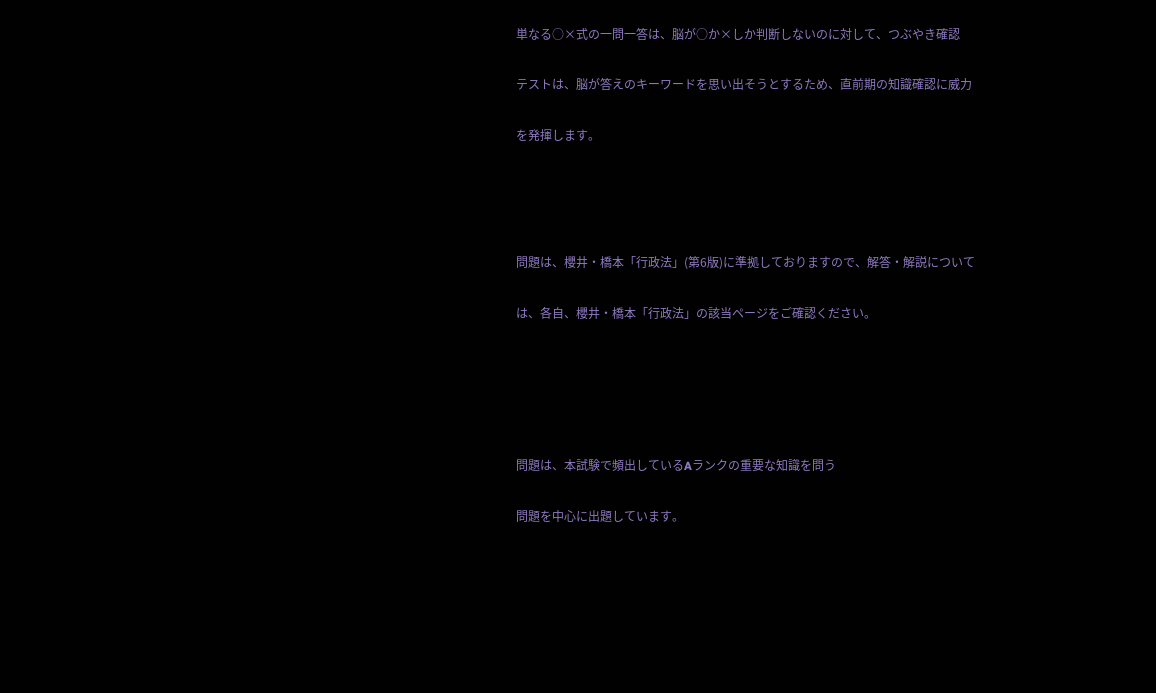単なる○×式の一問一答は、脳が○か×しか判断しないのに対して、つぶやき確認

テストは、脳が答えのキーワードを思い出そうとするため、直前期の知識確認に威力

を発揮します。




問題は、櫻井・橋本「行政法」(第6版)に準拠しておりますので、解答・解説について

は、各自、櫻井・橋本「行政法」の該当ページをご確認ください。





問題は、本試験で頻出しているAランクの重要な知識を問う

問題を中心に出題しています。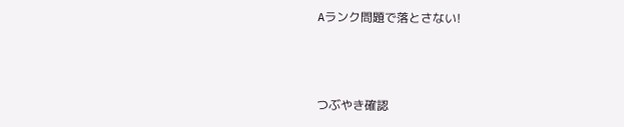Aランク問題で落とさない!



つぶやき確認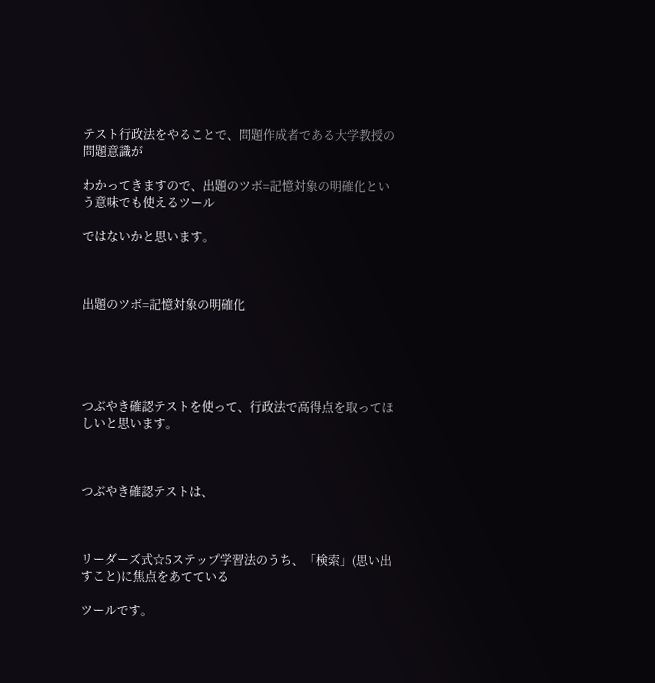テスト行政法をやることで、問題作成者である大学教授の問題意識が

わかってきますので、出題のツボ=記憶対象の明確化という意味でも使えるツール

ではないかと思います。



出題のツボ=記憶対象の明確化





つぶやき確認テストを使って、行政法で高得点を取ってほしいと思います。



つぶやき確認テストは、



リーダーズ式☆5ステップ学習法のうち、「検索」(思い出すこと)に焦点をあてている

ツールです。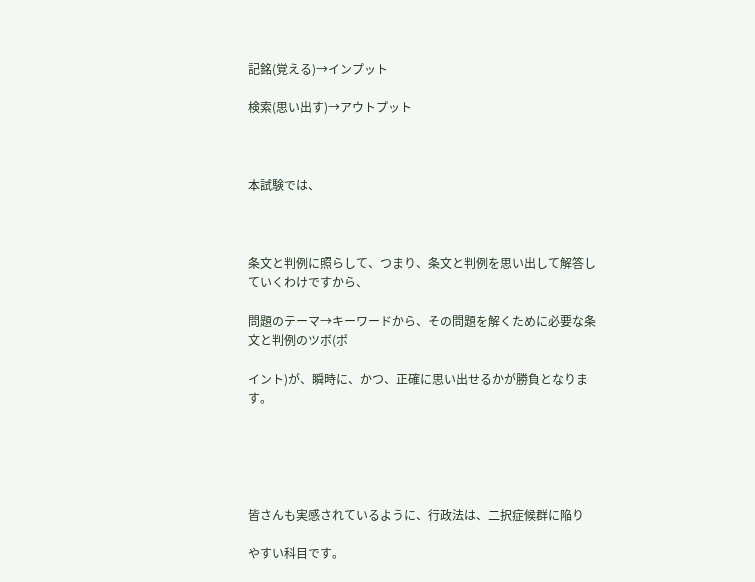記銘(覚える)→インプット

検索(思い出す)→アウトプット



本試験では、



条文と判例に照らして、つまり、条文と判例を思い出して解答していくわけですから、

問題のテーマ→キーワードから、その問題を解くために必要な条文と判例のツボ(ポ

イント)が、瞬時に、かつ、正確に思い出せるかが勝負となります。





皆さんも実感されているように、行政法は、二択症候群に陥り

やすい科目です。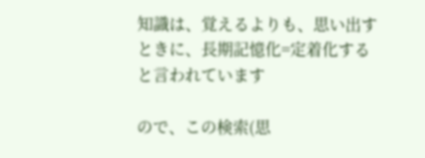知識は、覚えるよりも、思い出すときに、長期記憶化=定着化すると言われています

ので、この検索(思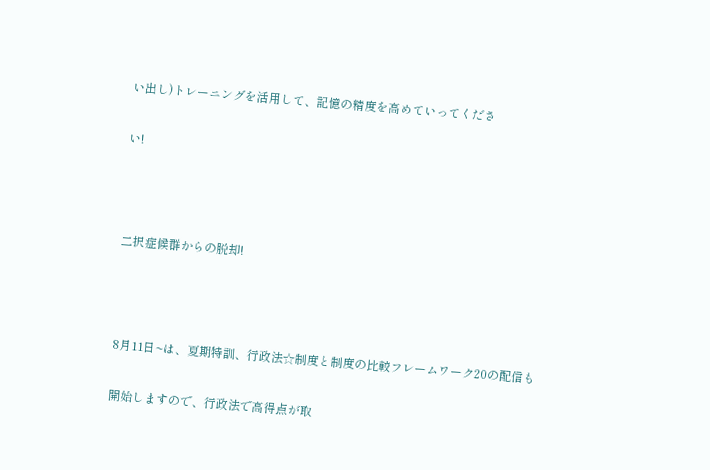い出し)トレーニングを活用して、記憶の精度を高めていってくださ

い!



二択症候群からの脱却!



8月11日~は、夏期特訓、行政法☆制度と制度の比較フレームワーク20の配信も

開始しますので、行政法で高得点が取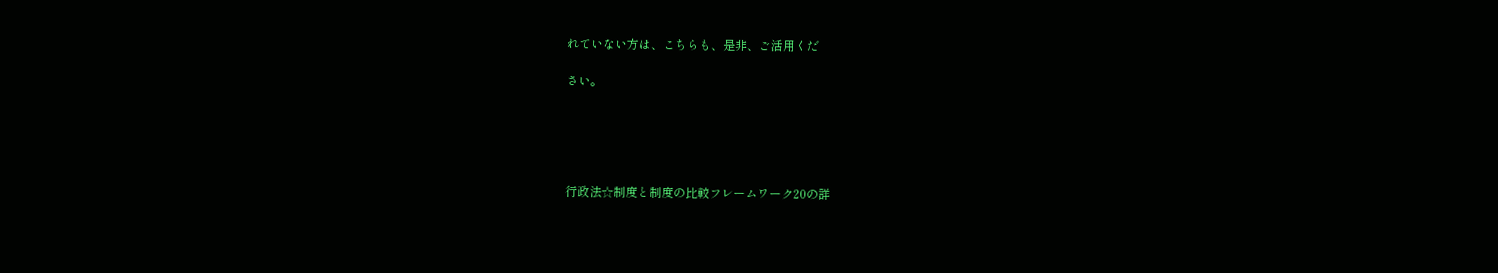れていない方は、こちらも、是非、ご活用くだ

さい。





行政法☆制度と制度の比較フレームワーク20の詳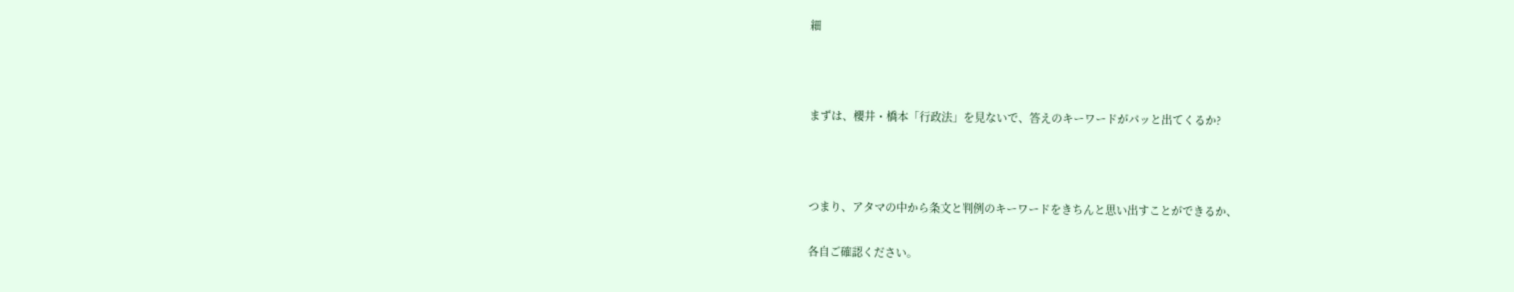細



まずは、櫻井・橋本「行政法」を見ないで、答えのキーワードがパッと出てくるか?



つまり、アタマの中から条文と判例のキーワードをきちんと思い出すことができるか、

各自ご確認ください。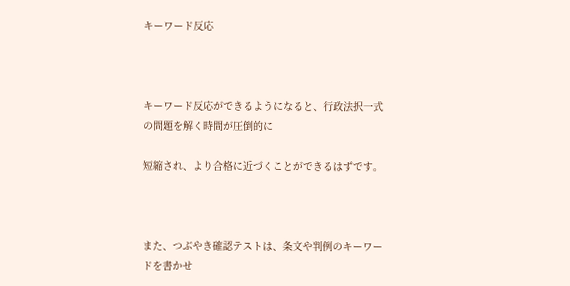キーワード反応



キーワード反応ができるようになると、行政法択一式の問題を解く時間が圧倒的に

短縮され、より合格に近づくことができるはずです。



また、つぶやき確認テストは、条文や判例のキーワードを書かせ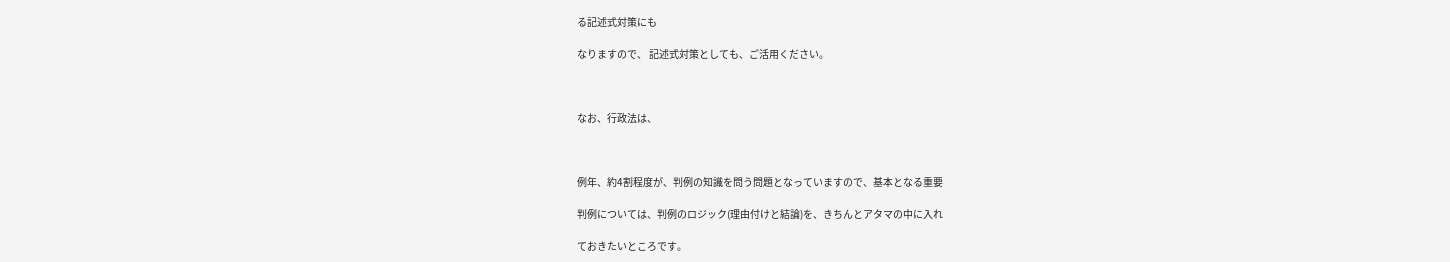る記述式対策にも

なりますので、 記述式対策としても、ご活用ください。



なお、行政法は、



例年、約4割程度が、判例の知識を問う問題となっていますので、基本となる重要

判例については、判例のロジック(理由付けと結論)を、きちんとアタマの中に入れ

ておきたいところです。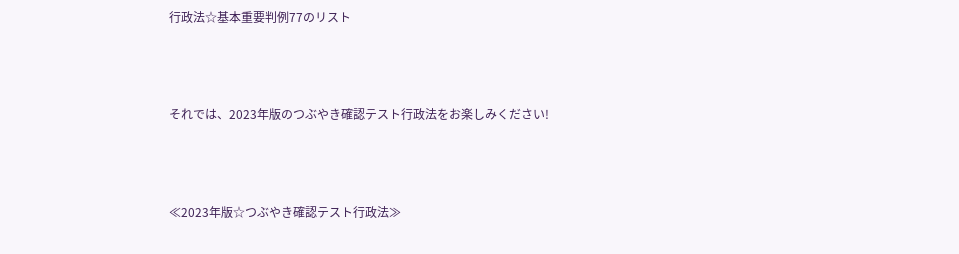行政法☆基本重要判例77のリスト



それでは、2023年版のつぶやき確認テスト行政法をお楽しみください!



≪2023年版☆つぶやき確認テスト行政法≫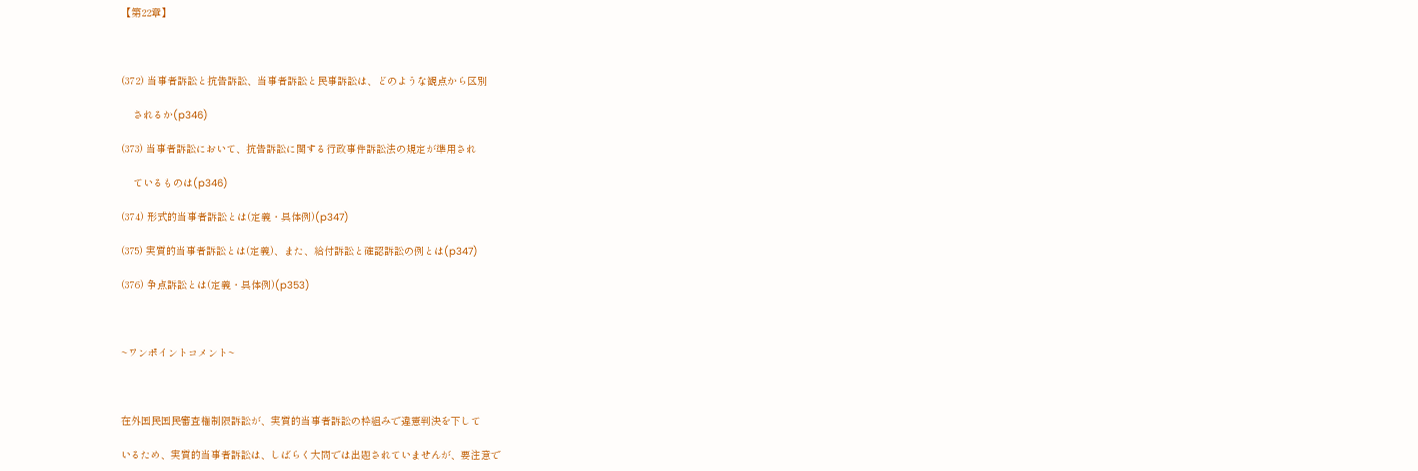【第22章】



(372) 当事者訴訟と抗告訴訟、当事者訴訟と民事訴訟は、どのような観点から区別

    されるか(p346)

(373) 当事者訴訟において、抗告訴訟に関する行政事件訴訟法の規定が準用され

    ているものは(p346)

(374) 形式的当事者訴訟とは(定義・具体例)(p347)

(375) 実質的当事者訴訟とは(定義)、また、給付訴訟と確認訴訟の例とは(p347)

(376) 争点訴訟とは(定義・具体例)(p353)



~ワンポイントコメント~



在外国民国民審査権制限訴訟が、実質的当事者訴訟の枠組みで違憲判決を下して

いるため、実質的当事者訴訟は、しばらく大問では出題されていませんが、要注意で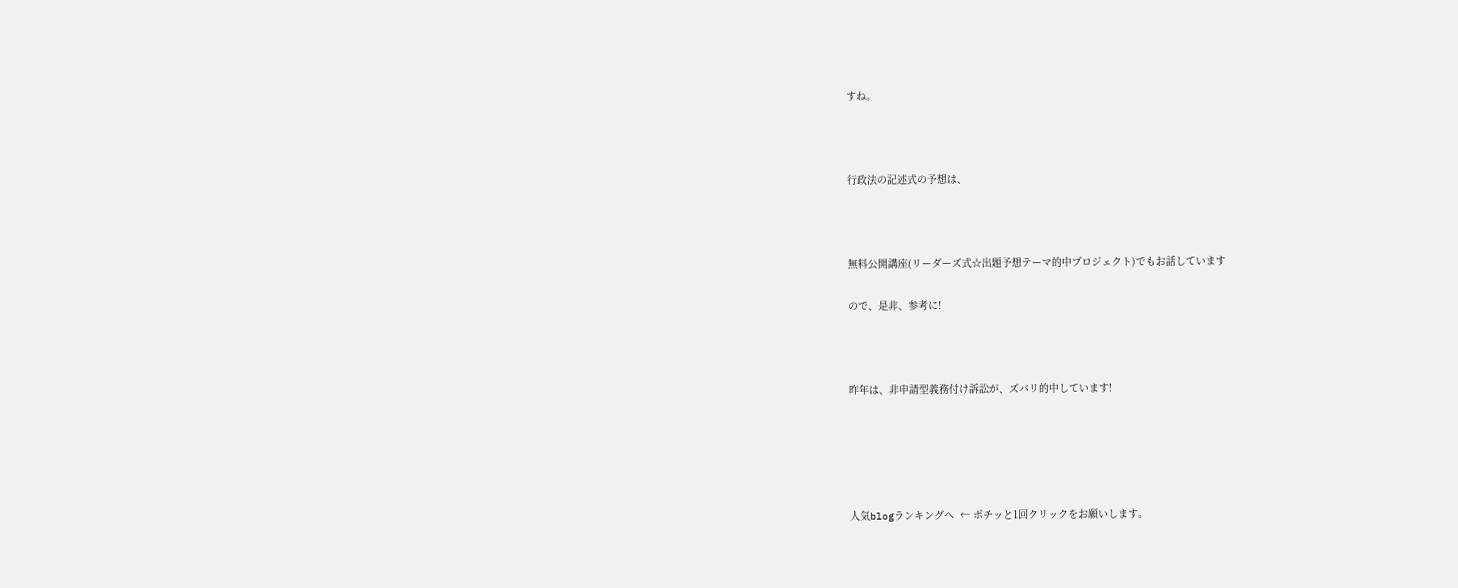すね。



行政法の記述式の予想は、



無料公開講座(リーダーズ式☆出題予想テーマ的中プロジェクト)でもお話しています

ので、是非、参考に!



昨年は、非申請型義務付け訴訟が、ズバリ的中しています!





人気blogランキングへ  ← ポチッと1回クリックをお願いします。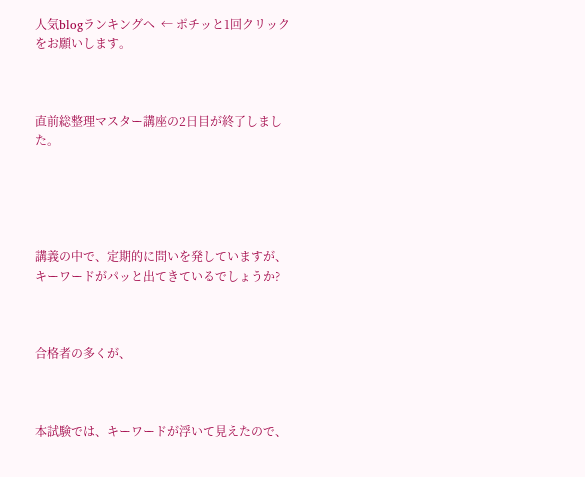人気blogランキングへ  ← ポチッと1回クリックをお願いします。



直前総整理マスター講座の2日目が終了しました。





講義の中で、定期的に問いを発していますが、キーワードがパッと出てきているでしょうか?



合格者の多くが、



本試験では、キーワードが浮いて見えたので、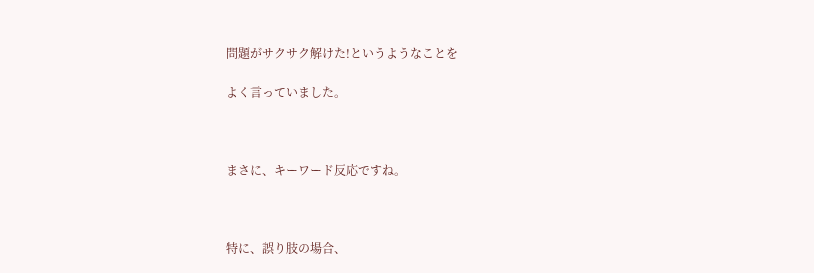問題がサクサク解けた!というようなことを

よく言っていました。



まさに、キーワード反応ですね。



特に、誤り肢の場合、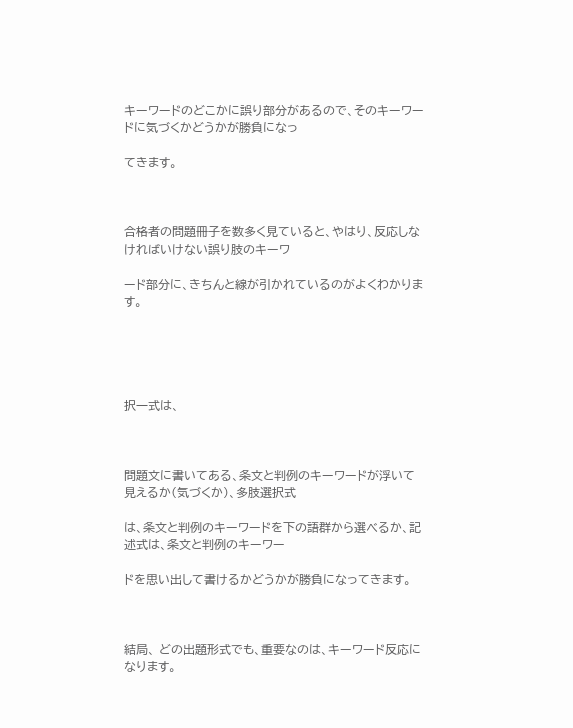キーワードのどこかに誤り部分があるので、そのキーワードに気づくかどうかが勝負になっ

てきます。



合格者の問題冊子を数多く見ていると、やはり、反応しなければいけない誤り肢のキーワ

ード部分に、きちんと線が引かれているのがよくわかります。





択一式は、



問題文に書いてある、条文と判例のキーワードが浮いて見えるか(気づくか)、多肢選択式

は、条文と判例のキーワードを下の語群から選べるか、記述式は、条文と判例のキーワー

ドを思い出して書けるかどうかが勝負になってきます。



結局、 どの出題形式でも、重要なのは、キーワード反応になります。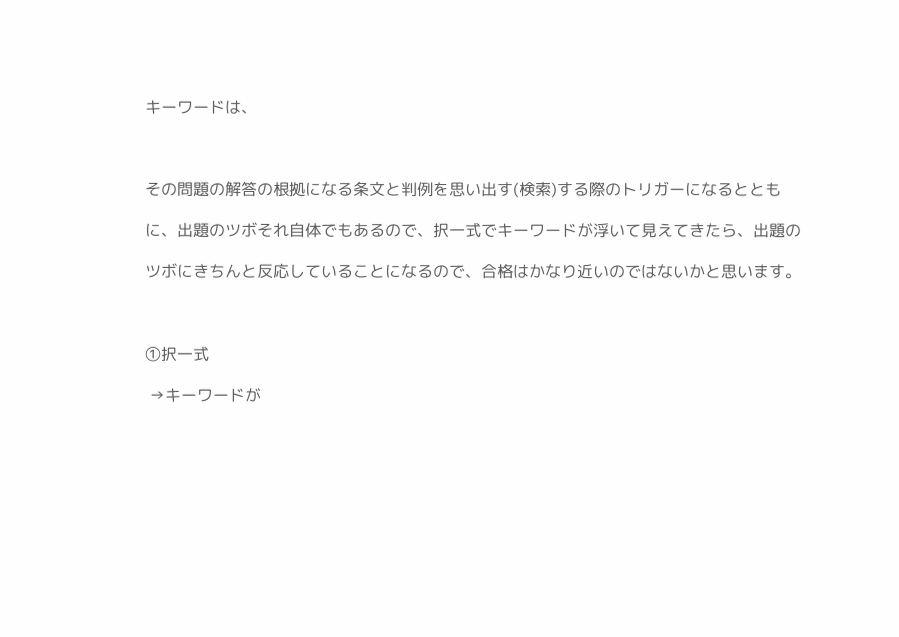キーワードは、



その問題の解答の根拠になる条文と判例を思い出す(検索)する際のトリガーになるととも

に、出題のツボそれ自体でもあるので、択一式でキーワードが浮いて見えてきたら、出題の

ツボにきちんと反応していることになるので、合格はかなり近いのではないかと思います。



①択一式

 →キーワードが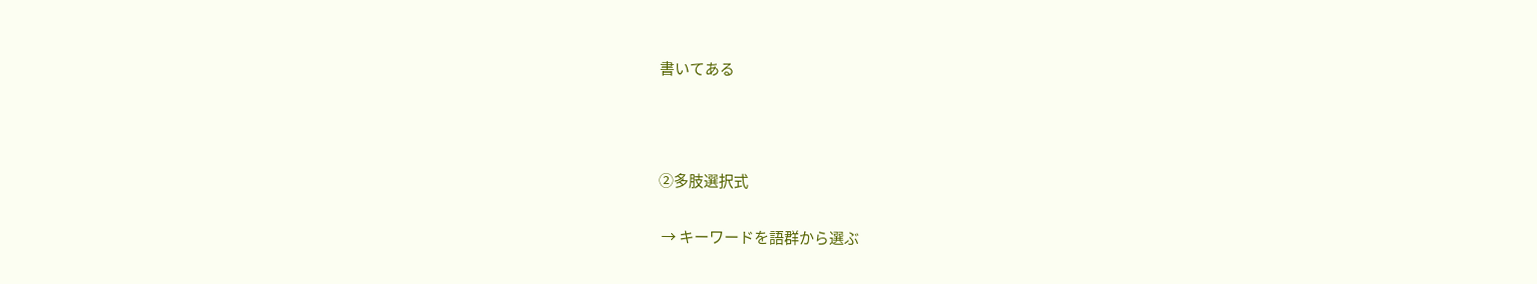書いてある



②多肢選択式

 → キーワードを語群から選ぶ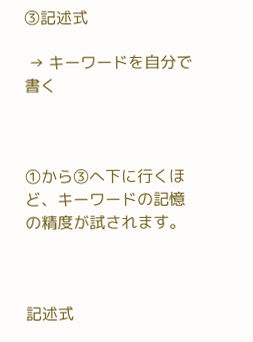③記述式

 → キーワードを自分で書く



①から③へ下に行くほど、キーワードの記憶の精度が試されます。



記述式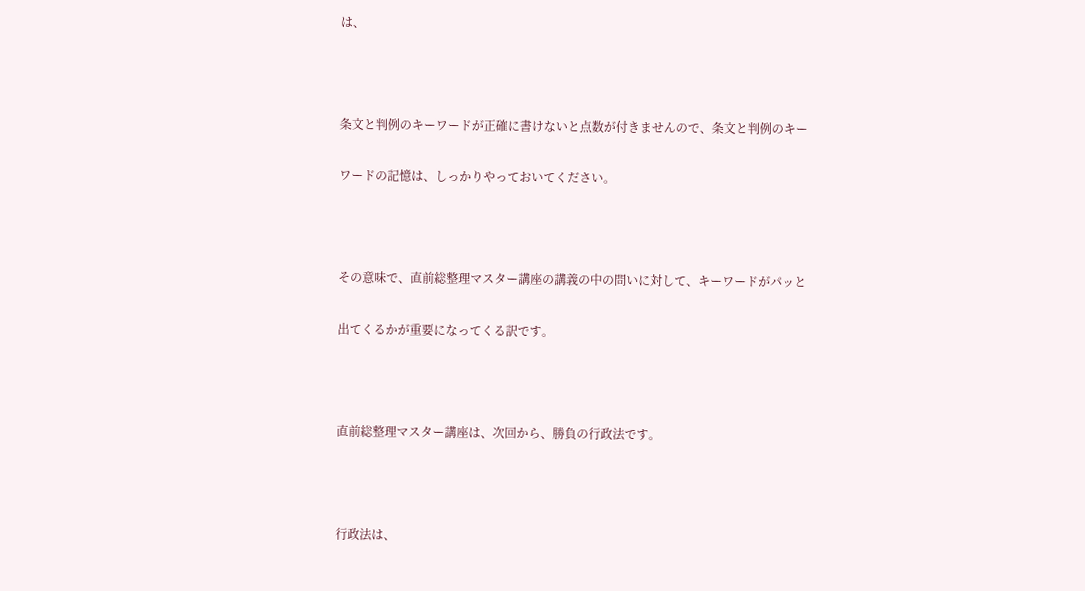は、



条文と判例のキーワードが正確に書けないと点数が付きませんので、条文と判例のキー

ワードの記憶は、しっかりやっておいてください。



その意味で、直前総整理マスター講座の講義の中の問いに対して、キーワードがパッと

出てくるかが重要になってくる訳です。



直前総整理マスター講座は、次回から、勝負の行政法です。



行政法は、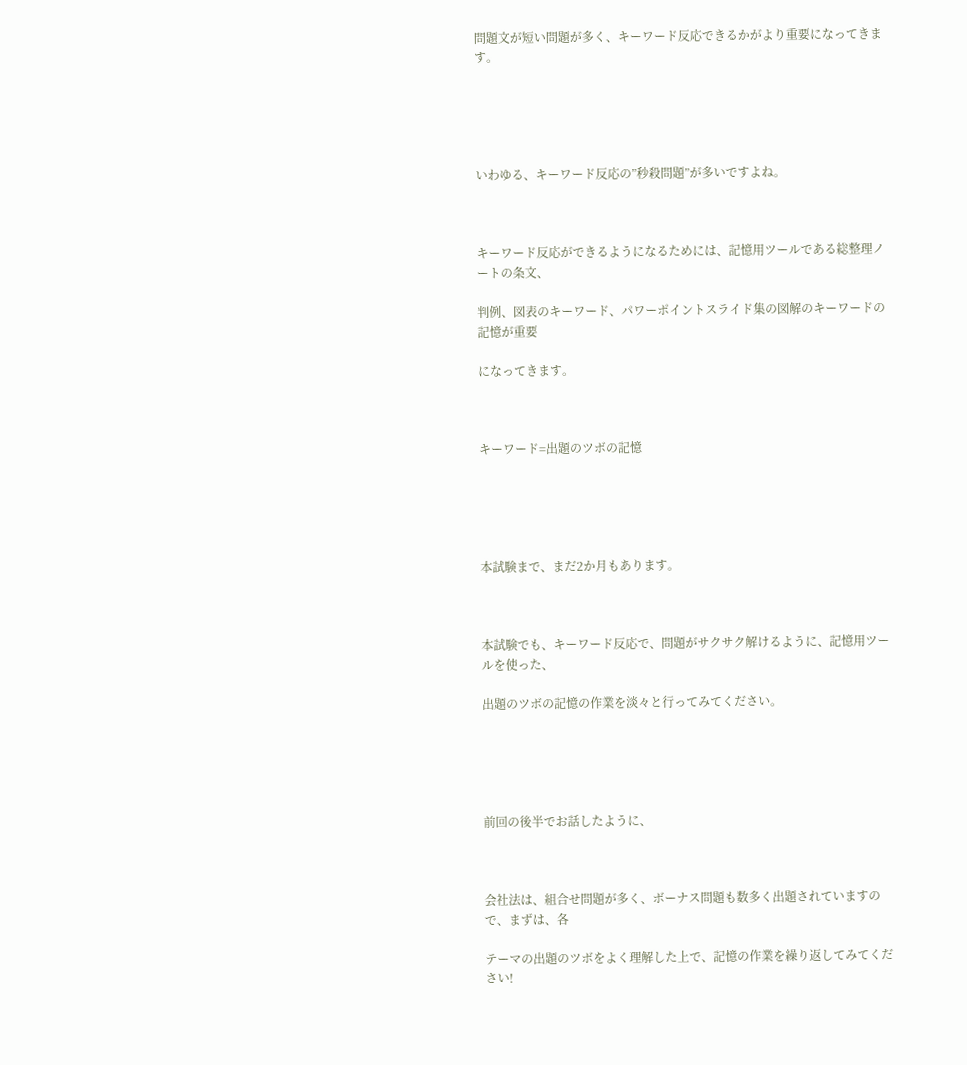問題文が短い問題が多く、キーワード反応できるかがより重要になってきます。





いわゆる、キーワード反応の”秒殺問題”が多いですよね。



キーワード反応ができるようになるためには、記憶用ツールである総整理ノートの条文、

判例、図表のキーワード、パワーポイントスライド集の図解のキーワードの記憶が重要

になってきます。



キーワード=出題のツボの記憶





本試験まで、まだ2か月もあります。



本試験でも、キーワード反応で、問題がサクサク解けるように、記憶用ツールを使った、

出題のツボの記憶の作業を淡々と行ってみてください。





前回の後半でお話したように、



会社法は、組合せ問題が多く、ボーナス問題も数多く出題されていますので、まずは、各

テーマの出題のツボをよく理解した上で、記憶の作業を繰り返してみてください!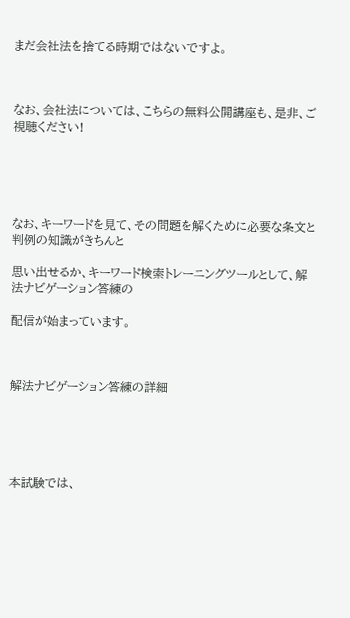まだ会社法を捨てる時期ではないですよ。



なお、会社法については、こちらの無料公開講座も、是非、ご視聴ください!





なお、キーワードを見て、その問題を解くために必要な条文と判例の知識がきちんと

思い出せるか、キーワード検索トレーニングツールとして、解法ナビゲーション答練の

配信が始まっています。



解法ナビゲーション答練の詳細





本試験では、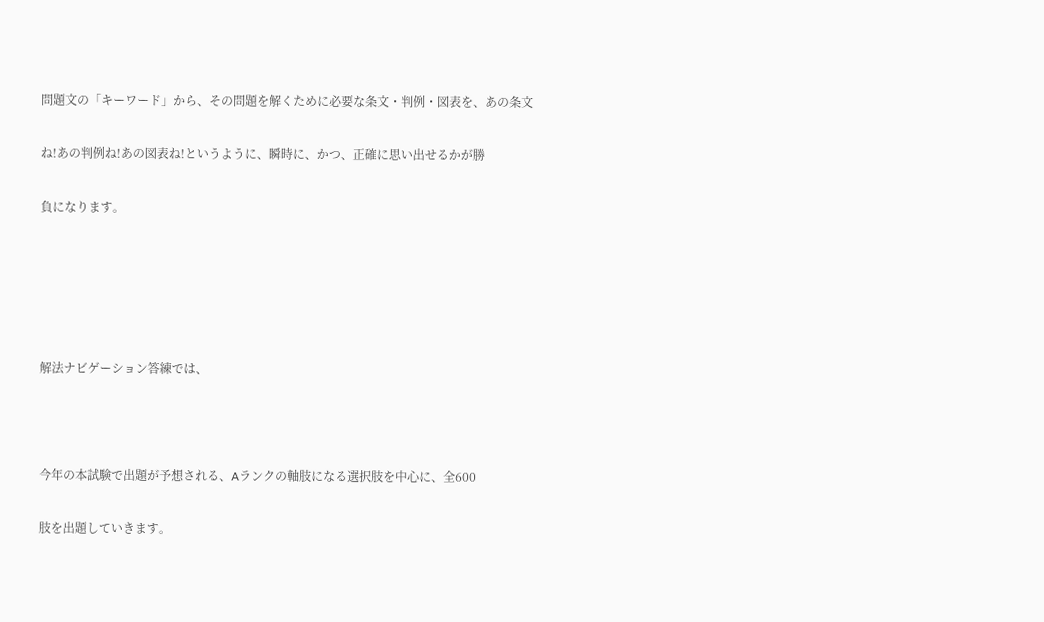問題文の「キーワード」から、その問題を解くために必要な条文・判例・図表を、あの条文

ね!あの判例ね!あの図表ね!というように、瞬時に、かつ、正確に思い出せるかが勝

負になります。





解法ナビゲーション答練では、



今年の本試験で出題が予想される、Aランクの軸肢になる選択肢を中心に、全600

肢を出題していきます。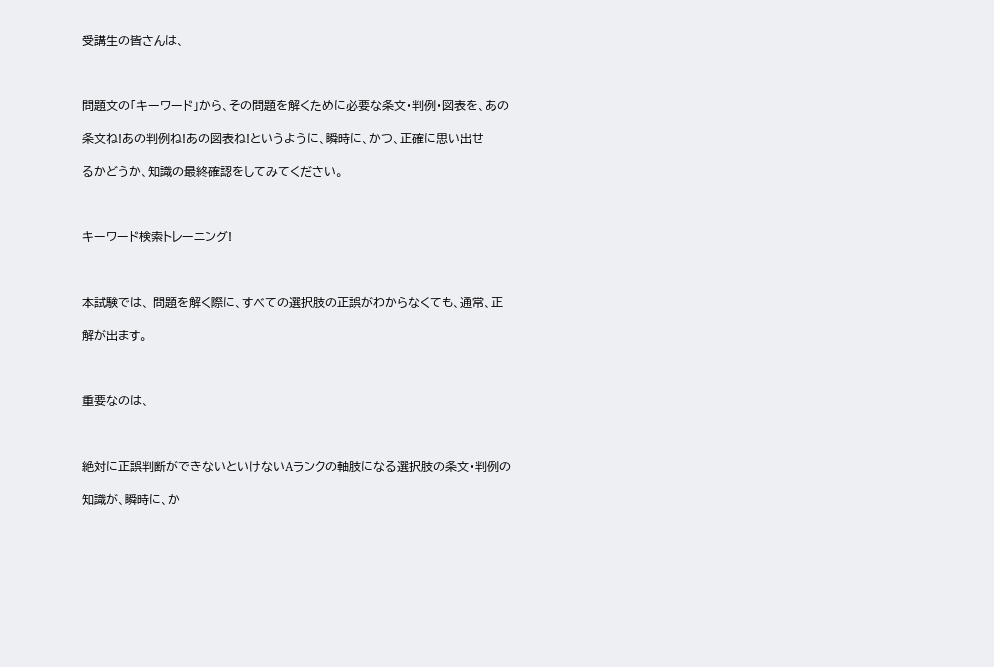受講生の皆さんは、



問題文の「キーワード」から、その問題を解くために必要な条文・判例・図表を、あの

条文ね!あの判例ね!あの図表ね!というように、瞬時に、かつ、正確に思い出せ

るかどうか、知識の最終確認をしてみてください。



キーワード検索トレーニング!



本試験では、 問題を解く際に、すべての選択肢の正誤がわからなくても、通常、正

解が出ます。



重要なのは、



絶対に正誤判断ができないといけないAランクの軸肢になる選択肢の条文・判例の

知識が、瞬時に、か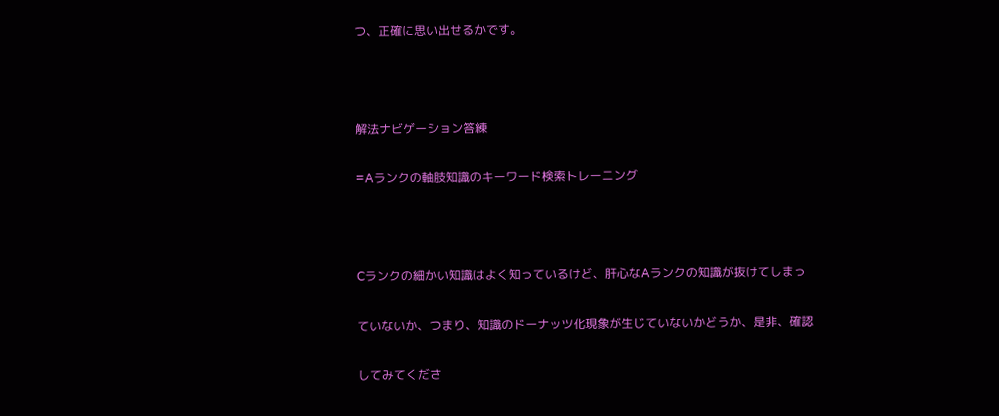つ、正確に思い出せるかです。



解法ナビゲーション答練

=Aランクの軸肢知識のキーワード検索トレーニング



Cランクの細かい知識はよく知っているけど、肝心なAランクの知識が抜けてしまっ

ていないか、つまり、知識のドーナッツ化現象が生じていないかどうか、是非、確認

してみてくださ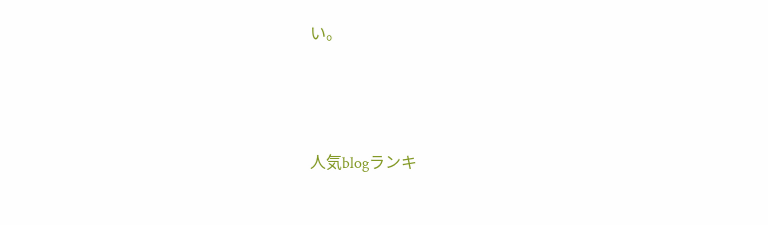い。





人気blogランキ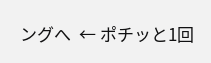ングへ  ← ポチッと1回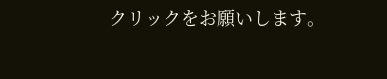クリックをお願いします。